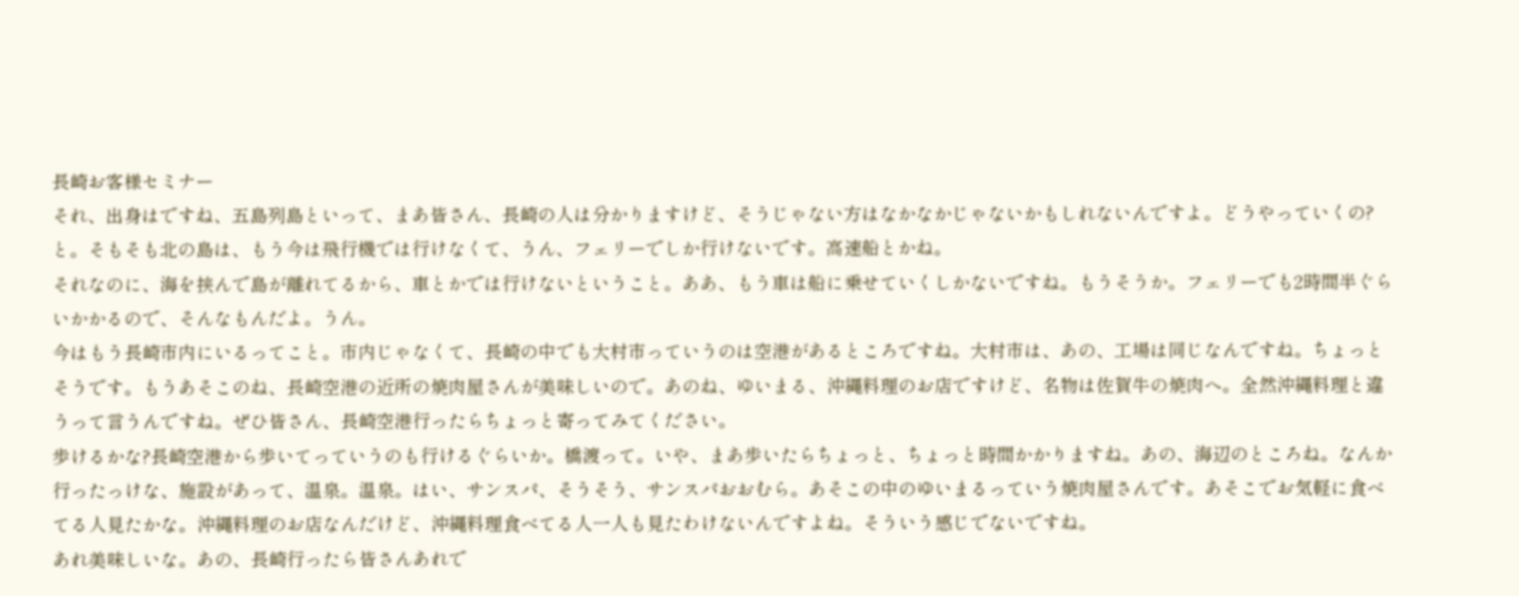長崎お客様セミナー
それ、出身はですね、五島列島といって、まあ皆さん、長崎の人は分かりますけど、そうじゃない方はなかなかじゃないかもしれないんですよ。どうやっていくの?と。そもそも北の島は、もう今は飛行機では行けなくて、うん、フェリーでしか行けないです。高速船とかね。
それなのに、海を挟んで島が離れてるから、車とかでは行けないということ。ああ、もう車は船に乗せていくしかないですね。もうそうか。フェリーでも2時間半ぐらいかかるので、そんなもんだよ。うん。
今はもう長崎市内にいるってこと。市内じゃなくて、長崎の中でも大村市っていうのは空港があるところですね。大村市は、あの、工場は同じなんですね。ちょっとそうです。もうあそこのね、長崎空港の近所の焼肉屋さんが美味しいので。あのね、ゆいまる、沖縄料理のお店ですけど、名物は佐賀牛の焼肉へ。全然沖縄料理と違うって言うんですね。ぜひ皆さん、長崎空港行ったらちょっと寄ってみてください。
歩けるかな?長崎空港から歩いてっていうのも行けるぐらいか。橋渡って。いや、まあ歩いたらちょっと、ちょっと時間かかりますね。あの、海辺のところね。なんか行ったっけな、施設があって、温泉。温泉。はい、サンスパ、そうそう、サンスパおおむら。あそこの中のゆいまるっていう焼肉屋さんです。あそこでお気軽に食べてる人見たかな。沖縄料理のお店なんだけど、沖縄料理食べてる人一人も見たわけないんですよね。そういう感じでないですね。
あれ美味しいな。あの、長崎行ったら皆さんあれで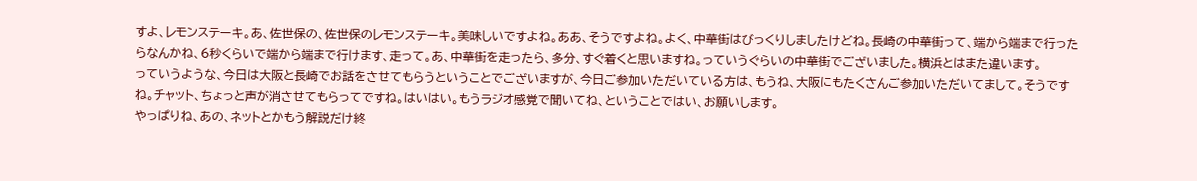すよ、レモンステーキ。あ、佐世保の、佐世保のレモンステーキ。美味しいですよね。ああ、そうですよね。よく、中華街はびっくりしましたけどね。長崎の中華街って、端から端まで行ったらなんかね、6秒くらいで端から端まで行けます、走って。あ、中華街を走ったら、多分、すぐ着くと思いますね。っていうぐらいの中華街でございました。横浜とはまた違います。
っていうような、今日は大阪と長崎でお話をさせてもらうということでございますが、今日ご参加いただいている方は、もうね、大阪にもたくさんご参加いただいてまして。そうですね。チャット、ちょっと声が消させてもらってですね。はいはい。もうラジオ感覚で聞いてね、ということではい、お願いします。
やっぱりね、あの、ネットとかもう解説だけ終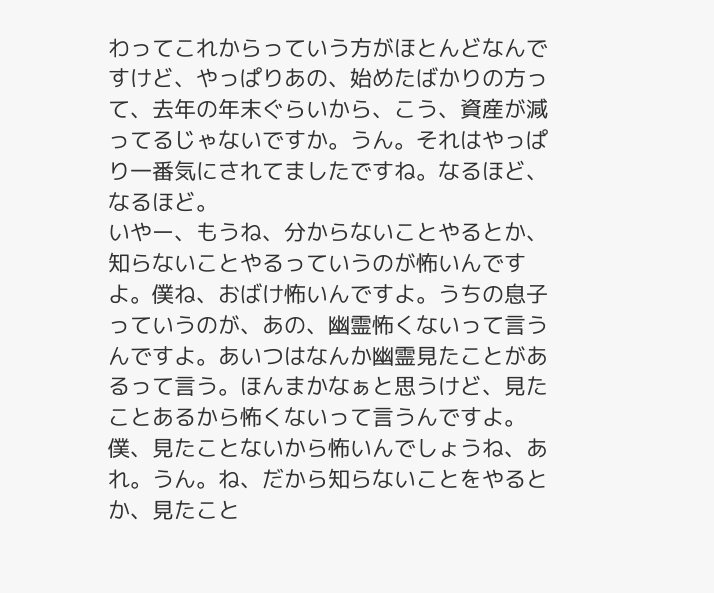わってこれからっていう方がほとんどなんですけど、やっぱりあの、始めたばかりの方って、去年の年末ぐらいから、こう、資産が減ってるじゃないですか。うん。それはやっぱり一番気にされてましたですね。なるほど、なるほど。
いやー、もうね、分からないことやるとか、知らないことやるっていうのが怖いんですよ。僕ね、おばけ怖いんですよ。うちの息子っていうのが、あの、幽霊怖くないって言うんですよ。あいつはなんか幽霊見たことがあるって言う。ほんまかなぁと思うけど、見たことあるから怖くないって言うんですよ。僕、見たことないから怖いんでしょうね、あれ。うん。ね、だから知らないことをやるとか、見たこと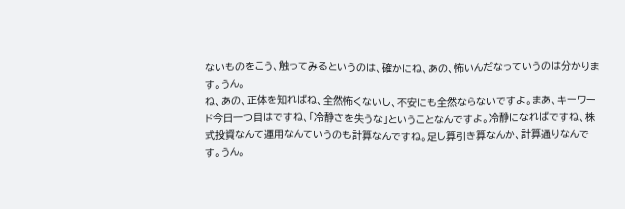ないものをこう、触ってみるというのは、確かにね、あの、怖いんだなっていうのは分かります。うん。
ね、あの、正体を知ればね、全然怖くないし、不安にも全然ならないですよ。まあ、キーワード今日一つ目はですね、「冷静さを失うな」ということなんですよ。冷静になればですね、株式投資なんて運用なんていうのも計算なんですね。足し算引き算なんか、計算通りなんです。うん。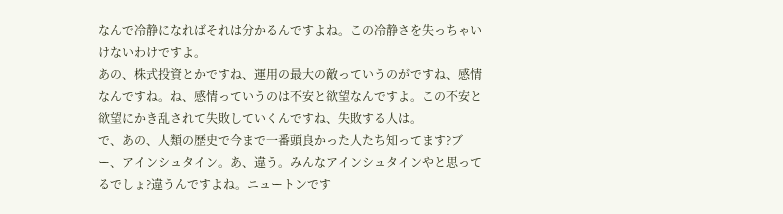なんで冷静になればそれは分かるんですよね。この冷静さを失っちゃいけないわけですよ。
あの、株式投資とかですね、運用の最大の敵っていうのがですね、感情なんですね。ね、感情っていうのは不安と欲望なんですよ。この不安と欲望にかき乱されて失敗していくんですね、失敗する人は。
で、あの、人類の歴史で今まで一番頭良かった人たち知ってます?ブー、アインシュタイン。あ、違う。みんなアインシュタインやと思ってるでしょ?違うんですよね。ニュートンです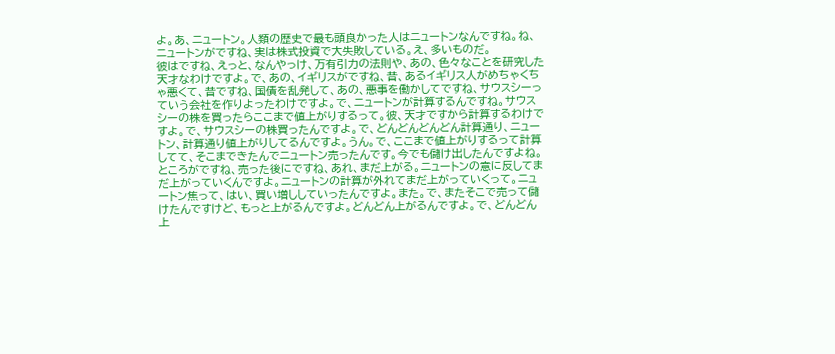よ。あ、ニュートン。人類の歴史で最も頭良かった人はニュートンなんですね。ね、ニュートンがですね、実は株式投資で大失敗している。え、多いものだ。
彼はですね、えっと、なんやっけ、万有引力の法則や、あの、色々なことを研究した天才なわけですよ。で、あの、イギリスがですね、昔、あるイギリス人がめちゃくちゃ悪くて、昔ですね、国債を乱発して、あの、悪事を働かしてですね、サウスシーっていう会社を作りよったわけですよ。で、ニュートンが計算するんですね。サウスシーの株を買ったらここまで値上がりするって。彼、天才ですから計算するわけですよ。で、サウスシーの株買ったんですよ。で、どんどんどんどん計算通り、ニュートン、計算通り値上がりしてるんですよ。うん。で、ここまで値上がりするって計算してて、そこまできたんでニュートン売ったんです。今でも儲け出したんですよね。
ところがですね、売った後にですね、あれ、まだ上がる。ニュートンの意に反してまだ上がっていくんですよ。ニュートンの計算が外れてまだ上がっていくって。ニュートン焦って、はい、買い増ししていったんですよ。また。で、またそこで売って儲けたんですけど、もっと上がるんですよ。どんどん上がるんですよ。で、どんどん上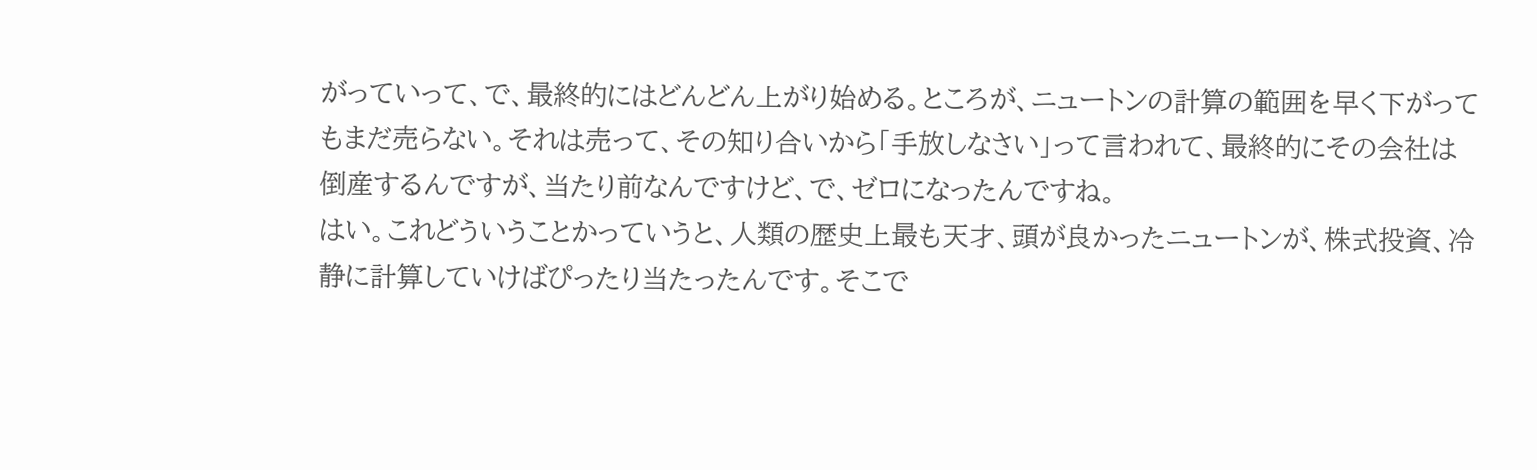がっていって、で、最終的にはどんどん上がり始める。ところが、ニュートンの計算の範囲を早く下がってもまだ売らない。それは売って、その知り合いから「手放しなさい」って言われて、最終的にその会社は倒産するんですが、当たり前なんですけど、で、ゼロになったんですね。
はい。これどういうことかっていうと、人類の歴史上最も天才、頭が良かったニュートンが、株式投資、冷静に計算していけばぴったり当たったんです。そこで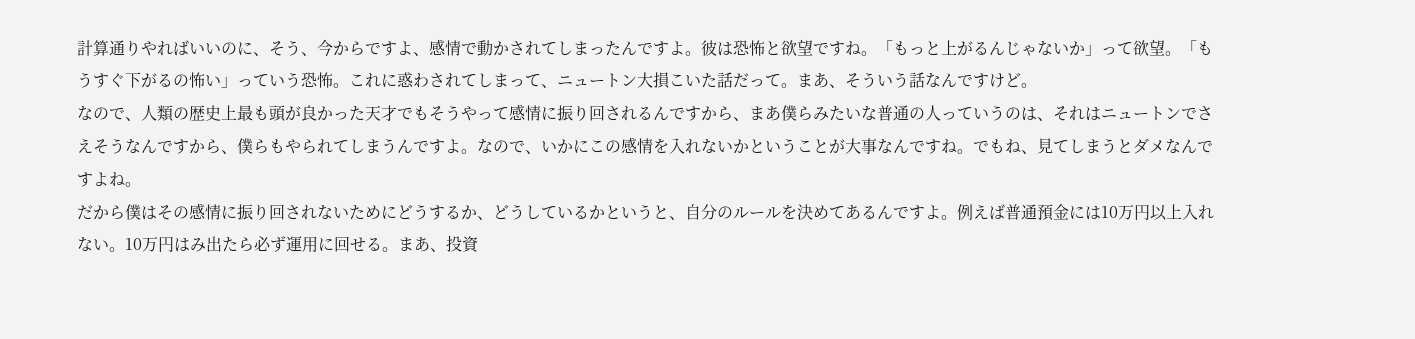計算通りやればいいのに、そう、今からですよ、感情で動かされてしまったんですよ。彼は恐怖と欲望ですね。「もっと上がるんじゃないか」って欲望。「もうすぐ下がるの怖い」っていう恐怖。これに惑わされてしまって、ニュートン大損こいた話だって。まあ、そういう話なんですけど。
なので、人類の歴史上最も頭が良かった天才でもそうやって感情に振り回されるんですから、まあ僕らみたいな普通の人っていうのは、それはニュートンでさえそうなんですから、僕らもやられてしまうんですよ。なので、いかにこの感情を入れないかということが大事なんですね。でもね、見てしまうとダメなんですよね。
だから僕はその感情に振り回されないためにどうするか、どうしているかというと、自分のルールを決めてあるんですよ。例えば普通預金には10万円以上入れない。10万円はみ出たら必ず運用に回せる。まあ、投資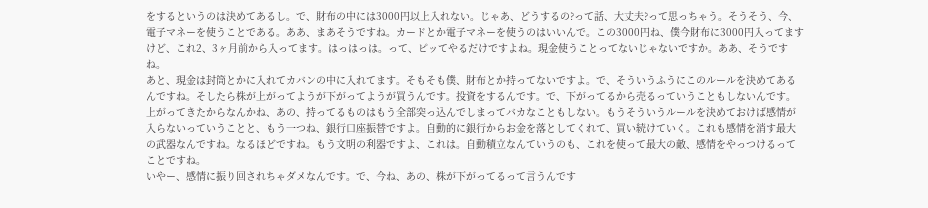をするというのは決めてあるし。で、財布の中には3000円以上入れない。じゃあ、どうするの?って話、大丈夫?って思っちゃう。そうそう、今、電子マネーを使うことである。ああ、まあそうですね。カードとか電子マネーを使うのはいいんで。この3000円ね、僕今財布に3000円入ってますけど、これ2、3ヶ月前から入ってます。はっはっは。って、ピッてやるだけですよね。現金使うことってないじゃないですか。ああ、そうですね。
あと、現金は封筒とかに入れてカバンの中に入れてます。そもそも僕、財布とか持ってないですよ。で、そういうふうにこのルールを決めてあるんですね。そしたら株が上がってようが下がってようが買うんです。投資をするんです。で、下がってるから売るっていうこともしないんです。上がってきたからなんかね、あの、持ってるものはもう全部突っ込んでしまってバカなこともしない。もうそういうルールを決めておけば感情が入らないっていうことと、もう一つね、銀行口座振替ですよ。自動的に銀行からお金を落としてくれて、買い続けていく。これも感情を消す最大の武器なんですね。なるほどですね。もう文明の利器ですよ、これは。自動積立なんていうのも、これを使って最大の敵、感情をやっつけるってことですね。
いやー、感情に振り回されちゃダメなんです。で、今ね、あの、株が下がってるって言うんです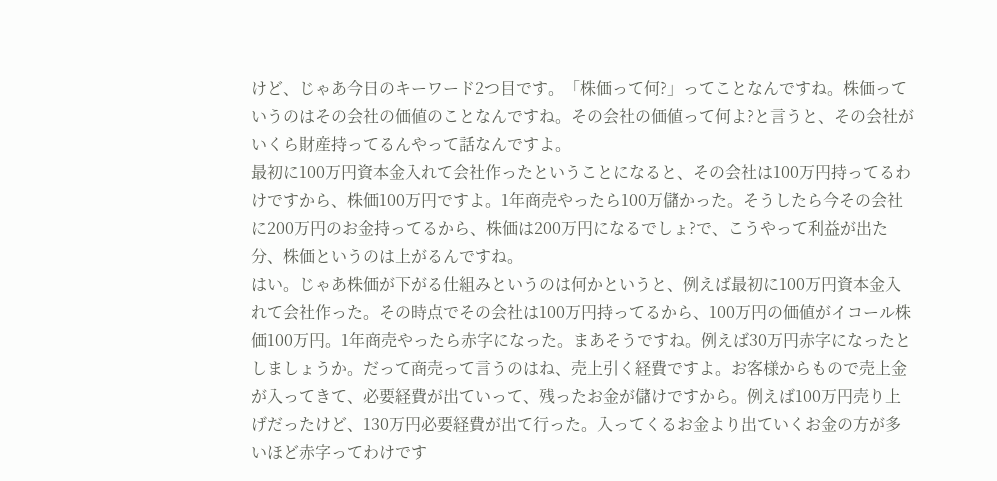けど、じゃあ今日のキーワード2つ目です。「株価って何?」ってことなんですね。株価っていうのはその会社の価値のことなんですね。その会社の価値って何よ?と言うと、その会社がいくら財産持ってるんやって話なんですよ。
最初に100万円資本金入れて会社作ったということになると、その会社は100万円持ってるわけですから、株価100万円ですよ。1年商売やったら100万儲かった。そうしたら今その会社に200万円のお金持ってるから、株価は200万円になるでしょ?で、こうやって利益が出た分、株価というのは上がるんですね。
はい。じゃあ株価が下がる仕組みというのは何かというと、例えば最初に100万円資本金入れて会社作った。その時点でその会社は100万円持ってるから、100万円の価値がイコール株価100万円。1年商売やったら赤字になった。まあそうですね。例えば30万円赤字になったとしましょうか。だって商売って言うのはね、売上引く経費ですよ。お客様からもので売上金が入ってきて、必要経費が出ていって、残ったお金が儲けですから。例えば100万円売り上げだったけど、130万円必要経費が出て行った。入ってくるお金より出ていくお金の方が多いほど赤字ってわけです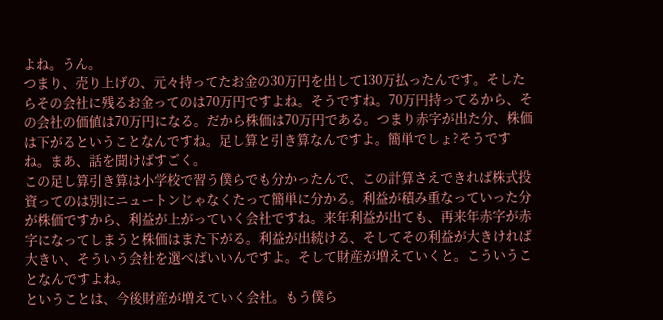よね。うん。
つまり、売り上げの、元々持ってたお金の30万円を出して130万払ったんです。そしたらその会社に残るお金ってのは70万円ですよね。そうですね。70万円持ってるから、その会社の価値は70万円になる。だから株価は70万円である。つまり赤字が出た分、株価は下がるということなんですね。足し算と引き算なんですよ。簡単でしょ?そうですね。まあ、話を聞けばすごく。
この足し算引き算は小学校で習う僕らでも分かったんで、この計算さえできれば株式投資ってのは別にニュートンじゃなくたって簡単に分かる。利益が積み重なっていった分が株価ですから、利益が上がっていく会社ですね。来年利益が出ても、再来年赤字が赤字になってしまうと株価はまた下がる。利益が出続ける、そしてその利益が大きければ大きい、そういう会社を選べばいいんですよ。そして財産が増えていくと。こういうことなんですよね。
ということは、今後財産が増えていく会社。もう僕ら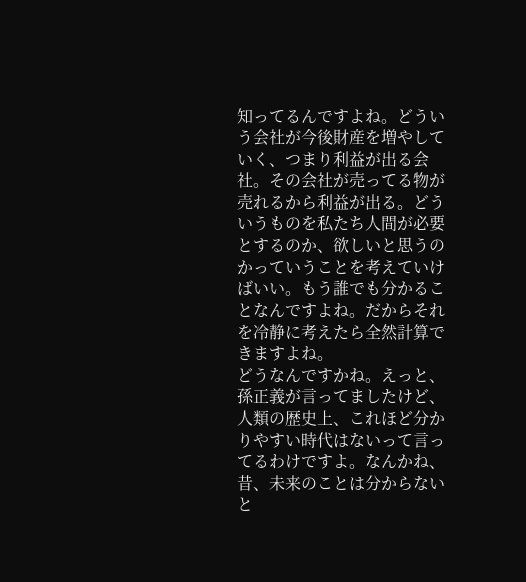知ってるんですよね。どういう会社が今後財産を増やしていく、つまり利益が出る会社。その会社が売ってる物が売れるから利益が出る。どういうものを私たち人間が必要とするのか、欲しいと思うのかっていうことを考えていけばいい。もう誰でも分かることなんですよね。だからそれを冷静に考えたら全然計算できますよね。
どうなんですかね。えっと、孫正義が言ってましたけど、人類の歴史上、これほど分かりやすい時代はないって言ってるわけですよ。なんかね、昔、未来のことは分からないと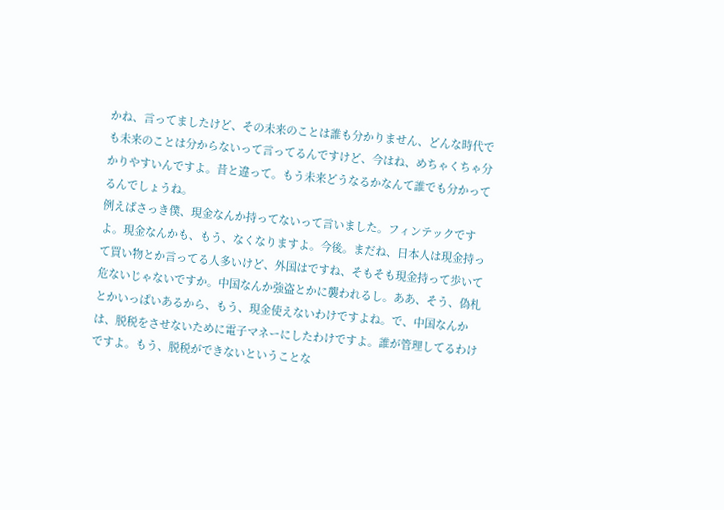かね、言ってましたけど、その未来のことは誰も分かりません、どんな時代でも未来のことは分からないって言ってるんですけど、今はね、めちゃくちゃ分かりやすいんですよ。昔と違って。もう未来どうなるかなんて誰でも分かってるんでしょうね。
例えばさっき僕、現金なんか持ってないって言いました。フィンテックですよ。現金なんかも、もう、なくなりますよ。今後。まだね、日本人は現金持って買い物とか言ってる人多いけど、外国はですね、そもそも現金持って歩いて危ないじゃないですか。中国なんか強盗とかに襲われるし。ああ、そう、偽札とかいっぱいあるから、もう、現金使えないわけですよね。で、中国なんかは、脱税をさせないために電子マネーにしたわけですよ。誰が管理してるわけですよ。もう、脱税ができないということな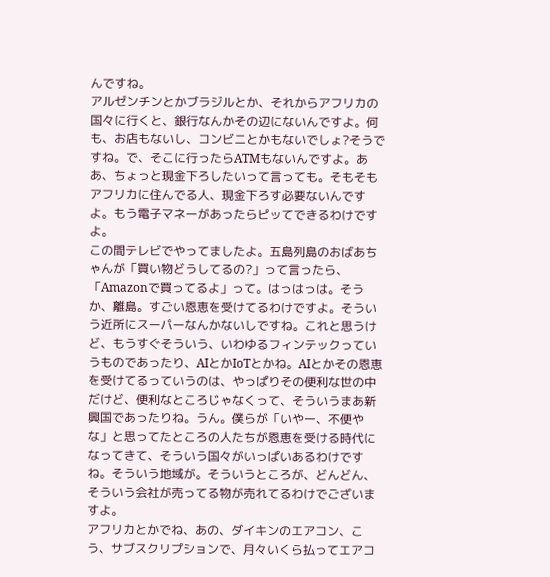んですね。
アルゼンチンとかブラジルとか、それからアフリカの国々に行くと、銀行なんかその辺にないんですよ。何も、お店もないし、コンビニとかもないでしょ?そうですね。で、そこに行ったらATMもないんですよ。ああ、ちょっと現金下ろしたいって言っても。そもそもアフリカに住んでる人、現金下ろす必要ないんですよ。もう電子マネーがあったらピッてできるわけですよ。
この間テレビでやってましたよ。五島列島のおばあちゃんが「買い物どうしてるの?」って言ったら、「Amazonで買ってるよ」って。はっはっは。そうか、離島。すごい恩恵を受けてるわけですよ。そういう近所にスーパーなんかないしですね。これと思うけど、もうすぐそういう、いわゆるフィンテックっていうものであったり、AIとかIoTとかね。AIとかその恩恵を受けてるっていうのは、やっぱりその便利な世の中だけど、便利なところじゃなくって、そういうまあ新興国であったりね。うん。僕らが「いやー、不便やな」と思ってたところの人たちが恩恵を受ける時代になってきて、そういう国々がいっぱいあるわけですね。そういう地域が。そういうところが、どんどん、そういう会社が売ってる物が売れてるわけでございますよ。
アフリカとかでね、あの、ダイキンのエアコン、こう、サブスクリプションで、月々いくら払ってエアコ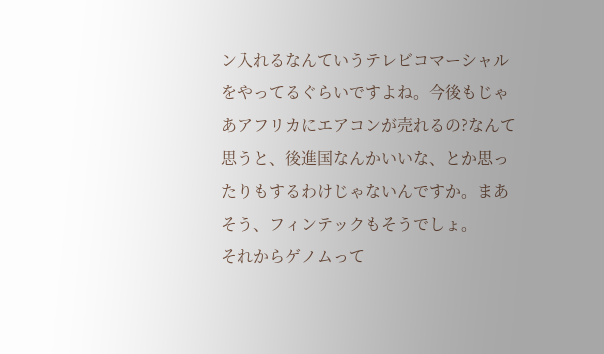ン入れるなんていうテレビコマーシャルをやってるぐらいですよね。今後もじゃあアフリカにエアコンが売れるの?なんて思うと、後進国なんかいいな、とか思ったりもするわけじゃないんですか。まあそう、フィンテックもそうでしょ。
それからゲノムって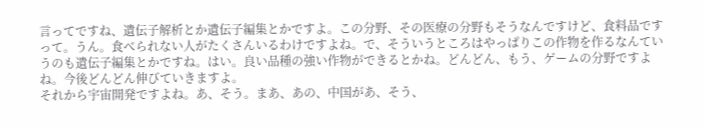言ってですね、遺伝子解析とか遺伝子編集とかですよ。この分野、その医療の分野もそうなんですけど、食料品ですって。うん。食べられない人がたくさんいるわけですよね。で、そういうところはやっぱりこの作物を作るなんていうのも遺伝子編集とかですね。はい。良い品種の強い作物ができるとかね。どんどん、もう、ゲームの分野ですよね。今後どんどん伸びていきますよ。
それから宇宙開発ですよね。あ、そう。まあ、あの、中国があ、そう、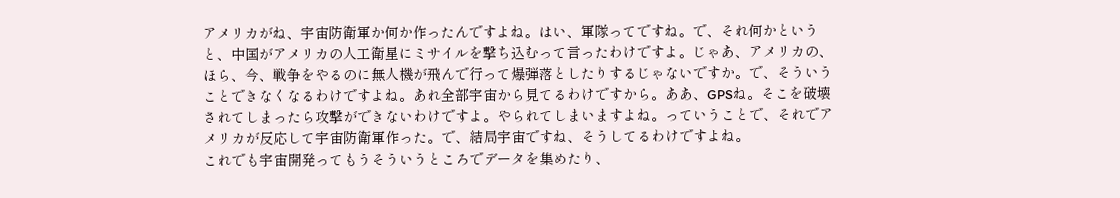アメリカがね、宇宙防衛軍か何か作ったんですよね。はい、軍隊ってですね。で、それ何かというと、中国がアメリカの人工衛星にミサイルを撃ち込むって言ったわけですよ。じゃあ、アメリカの、ほら、今、戦争をやるのに無人機が飛んで行って爆弾落としたりするじゃないですか。で、そういうことできなくなるわけですよね。あれ全部宇宙から見てるわけですから。ああ、GPSね。そこを破壊されてしまったら攻撃ができないわけですよ。やられてしまいますよね。っていうことで、それでアメリカが反応して宇宙防衛軍作った。で、結局宇宙ですね、そうしてるわけですよね。
これでも宇宙開発ってもうそういうところでデータを集めたり、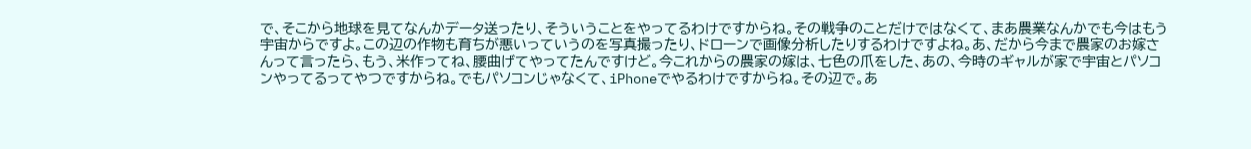で、そこから地球を見てなんかデータ送ったり、そういうことをやってるわけですからね。その戦争のことだけではなくて、まあ農業なんかでも今はもう宇宙からですよ。この辺の作物も育ちが悪いっていうのを写真撮ったり、ドローンで画像分析したりするわけですよね。あ、だから今まで農家のお嫁さんって言ったら、もう、米作ってね、腰曲げてやってたんですけど。今これからの農家の嫁は、七色の爪をした、あの、今時のギャルが家で宇宙とパソコンやってるってやつですからね。でもパソコンじゃなくて、iPhoneでやるわけですからね。その辺で。あ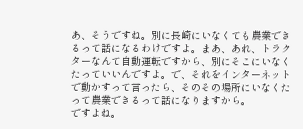あ、そうですね。別に長崎にいなくても農業できるって話になるわけですよ。まあ、あれ、トラクターなんて自動運転ですから、別にそこにいなくたっていいんですよ。で、それをインターネットで動かすって言ったら、そのその場所にいなくたって農業できるって話になりますから。
ですよね。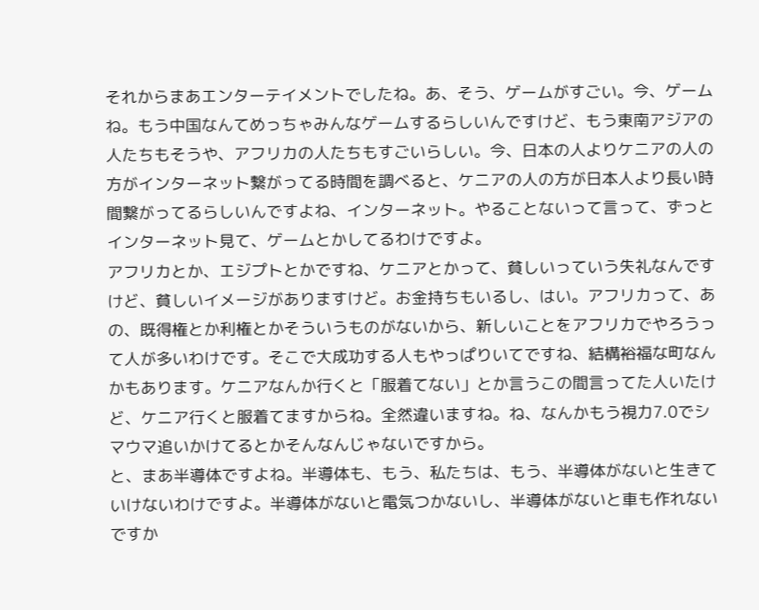それからまあエンターテイメントでしたね。あ、そう、ゲームがすごい。今、ゲームね。もう中国なんてめっちゃみんなゲームするらしいんですけど、もう東南アジアの人たちもそうや、アフリカの人たちもすごいらしい。今、日本の人よりケニアの人の方がインターネット繋がってる時間を調べると、ケニアの人の方が日本人より長い時間繋がってるらしいんですよね、インターネット。やることないって言って、ずっとインターネット見て、ゲームとかしてるわけですよ。
アフリカとか、エジプトとかですね、ケニアとかって、貧しいっていう失礼なんですけど、貧しいイメージがありますけど。お金持ちもいるし、はい。アフリカって、あの、既得権とか利権とかそういうものがないから、新しいことをアフリカでやろうって人が多いわけです。そこで大成功する人もやっぱりいてですね、結構裕福な町なんかもあります。ケニアなんか行くと「服着てない」とか言うこの間言ってた人いたけど、ケニア行くと服着てますからね。全然違いますね。ね、なんかもう視力7.0でシマウマ追いかけてるとかそんなんじゃないですから。
と、まあ半導体ですよね。半導体も、もう、私たちは、もう、半導体がないと生きていけないわけですよ。半導体がないと電気つかないし、半導体がないと車も作れないですか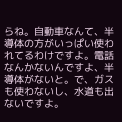らね。自動車なんて、半導体の方がいっぱい使われてるわけですよ。電話なんかないんですよ、半導体がないと。で、ガスも使わないし、水道も出ないですよ。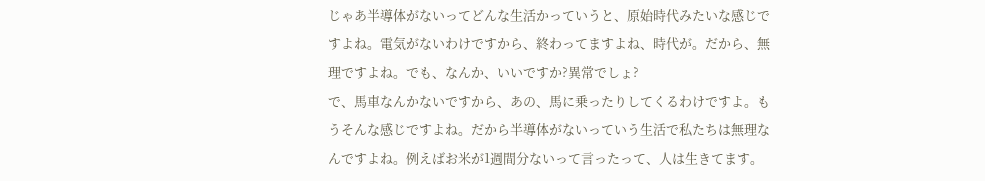じゃあ半導体がないってどんな生活かっていうと、原始時代みたいな感じですよね。電気がないわけですから、終わってますよね、時代が。だから、無理ですよね。でも、なんか、いいですか?異常でしょ?
で、馬車なんかないですから、あの、馬に乗ったりしてくるわけですよ。もうそんな感じですよね。だから半導体がないっていう生活で私たちは無理なんですよね。例えばお米が1週間分ないって言ったって、人は生きてます。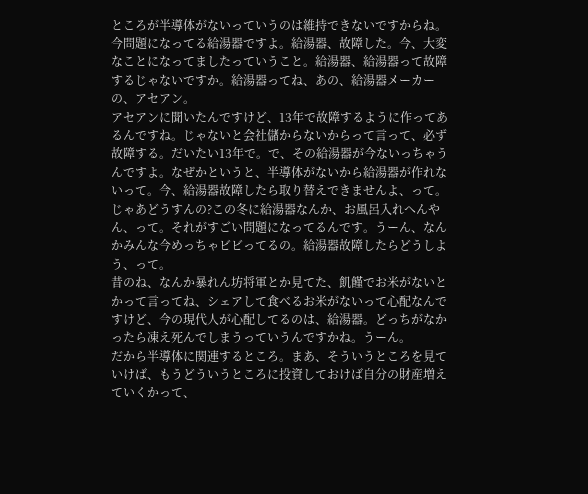ところが半導体がないっていうのは維持できないですからね。今問題になってる給湯器ですよ。給湯器、故障した。今、大変なことになってましたっていうこと。給湯器、給湯器って故障するじゃないですか。給湯器ってね、あの、給湯器メーカーの、アセアン。
アセアンに聞いたんですけど、13年で故障するように作ってあるんですね。じゃないと会社儲からないからって言って、必ず故障する。だいたい13年で。で、その給湯器が今ないっちゃうんですよ。なぜかというと、半導体がないから給湯器が作れないって。今、給湯器故障したら取り替えできませんよ、って。じゃあどうすんの?この冬に給湯器なんか、お風呂入れへんやん、って。それがすごい問題になってるんです。うーん、なんかみんな今めっちゃビビってるの。給湯器故障したらどうしよう、って。
昔のね、なんか暴れん坊将軍とか見てた、飢饉でお米がないとかって言ってね、シェアして食べるお米がないって心配なんですけど、今の現代人が心配してるのは、給湯器。どっちがなかったら凍え死んでしまうっていうんですかね。うーん。
だから半導体に関連するところ。まあ、そういうところを見ていけば、もうどういうところに投資しておけば自分の財産増えていくかって、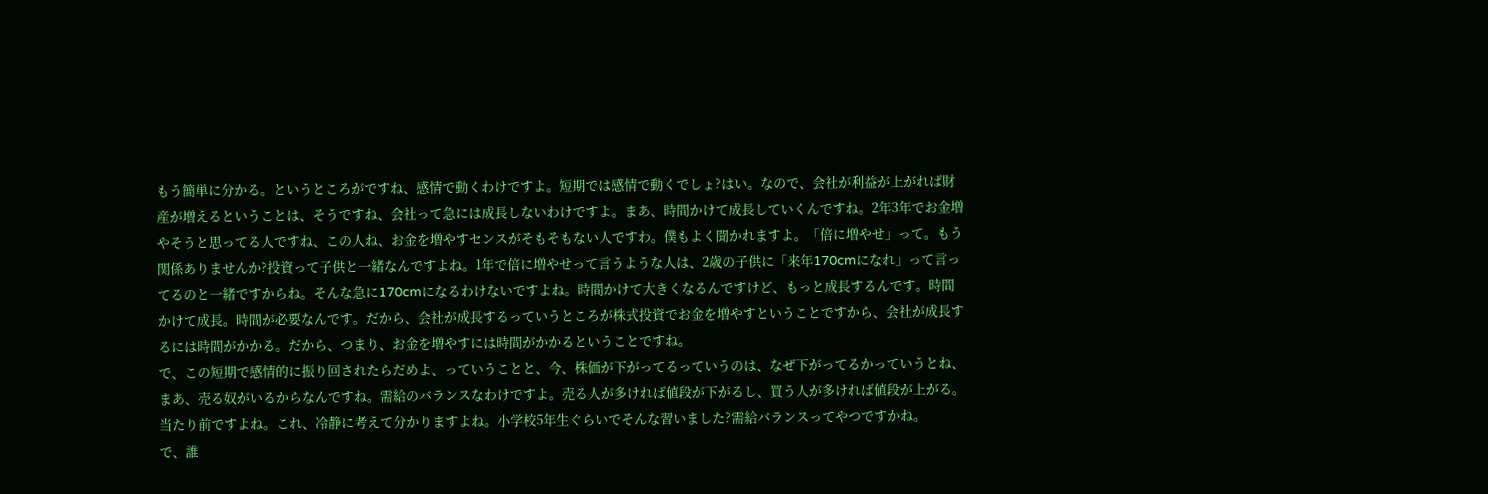もう簡単に分かる。というところがですね、感情で動くわけですよ。短期では感情で動くでしょ?はい。なので、会社が利益が上がれば財産が増えるということは、そうですね、会社って急には成長しないわけですよ。まあ、時間かけて成長していくんですね。2年3年でお金増やそうと思ってる人ですね、この人ね、お金を増やすセンスがそもそもない人ですわ。僕もよく聞かれますよ。「倍に増やせ」って。もう関係ありませんか?投資って子供と一緒なんですよね。1年で倍に増やせって言うような人は、2歳の子供に「来年170cmになれ」って言ってるのと一緒ですからね。そんな急に170cmになるわけないですよね。時間かけて大きくなるんですけど、もっと成長するんです。時間かけて成長。時間が必要なんです。だから、会社が成長するっていうところが株式投資でお金を増やすということですから、会社が成長するには時間がかかる。だから、つまり、お金を増やすには時間がかかるということですね。
で、この短期で感情的に振り回されたらだめよ、っていうことと、今、株価が下がってるっていうのは、なぜ下がってるかっていうとね、まあ、売る奴がいるからなんですね。需給のバランスなわけですよ。売る人が多ければ値段が下がるし、買う人が多ければ値段が上がる。当たり前ですよね。これ、冷静に考えて分かりますよね。小学校5年生ぐらいでそんな習いました?需給バランスってやつですかね。
で、誰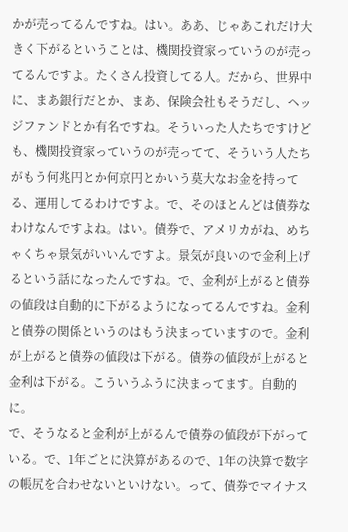かが売ってるんですね。はい。ああ、じゃあこれだけ大きく下がるということは、機関投資家っていうのが売ってるんですよ。たくさん投資してる人。だから、世界中に、まあ銀行だとか、まあ、保険会社もそうだし、ヘッジファンドとか有名ですね。そういった人たちですけども、機関投資家っていうのが売ってて、そういう人たちがもう何兆円とか何京円とかいう莫大なお金を持ってる、運用してるわけですよ。で、そのほとんどは債券なわけなんですよね。はい。債券で、アメリカがね、めちゃくちゃ景気がいいんですよ。景気が良いので金利上げるという話になったんですね。で、金利が上がると債券の値段は自動的に下がるようになってるんですね。金利と債券の関係というのはもう決まっていますので。金利が上がると債券の値段は下がる。債券の値段が上がると金利は下がる。こういうふうに決まってます。自動的に。
で、そうなると金利が上がるんで債券の値段が下がっている。で、1年ごとに決算があるので、1年の決算で数字の帳尻を合わせないといけない。って、債券でマイナス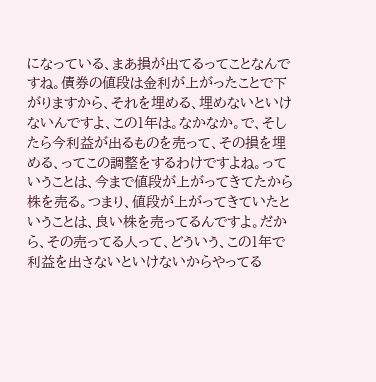になっている、まあ損が出てるってことなんですね。債券の値段は金利が上がったことで下がりますから、それを埋める、埋めないといけないんですよ、この1年は。なかなか。で、そしたら今利益が出るものを売って、その損を埋める、ってこの調整をするわけですよね。っていうことは、今まで値段が上がってきてたから株を売る。つまり、値段が上がってきていたということは、良い株を売ってるんですよ。だから、その売ってる人って、どういう、この1年で利益を出さないといけないからやってる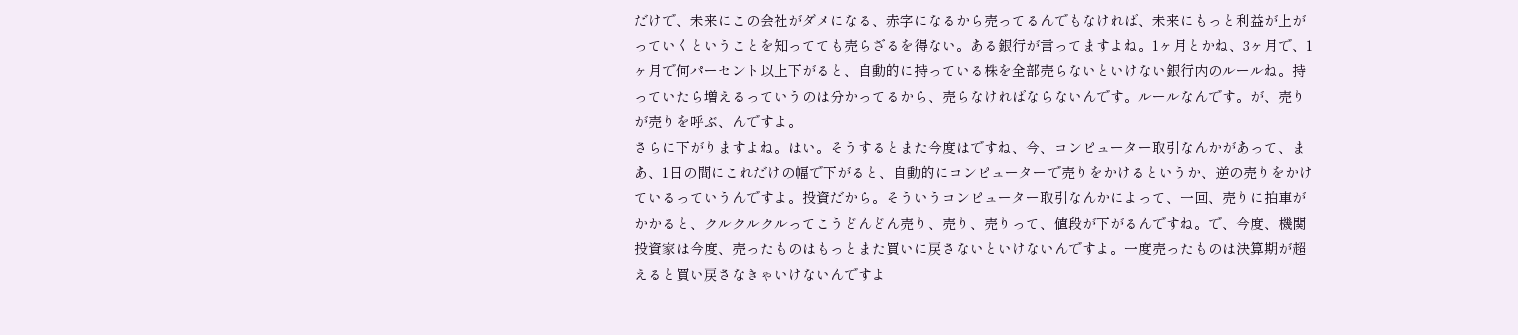だけで、未来にこの会社がダメになる、赤字になるから売ってるんでもなければ、未来にもっと利益が上がっていくということを知ってても売らざるを得ない。ある銀行が言ってますよね。1ヶ月とかね、3ヶ月で、1ヶ月で何パーセント以上下がると、自動的に持っている株を全部売らないといけない銀行内のルールね。持っていたら増えるっていうのは分かってるから、売らなければならないんです。ルールなんです。が、売りが売りを呼ぶ、んですよ。
さらに下がりますよね。はい。そうするとまた今度はですね、今、コンピューター取引なんかがあって、まあ、1日の間にこれだけの幅で下がると、自動的にコンピューターで売りをかけるというか、逆の売りをかけているっていうんですよ。投資だから。そういうコンピューター取引なんかによって、一回、売りに拍車がかかると、クルクルクルってこうどんどん売り、売り、売りって、値段が下がるんですね。で、今度、機関投資家は今度、売ったものはもっとまた買いに戻さないといけないんですよ。一度売ったものは決算期が超えると買い戻さなきゃいけないんですよ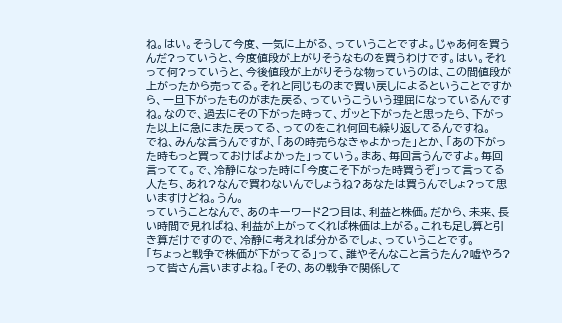ね。はい。そうして今度、一気に上がる、っていうことですよ。じゃあ何を買うんだ?っていうと、今度値段が上がりそうなものを買うわけです。はい。それって何?っていうと、今後値段が上がりそうな物っていうのは、この間値段が上がったから売ってる。それと同じものまで買い戻しによるということですから、一旦下がったものがまた戻る、っていうこういう理屈になっているんですね。なので、過去にその下がった時って、ガッと下がったと思ったら、下がった以上に急にまた戻ってる、ってのをこれ何回も繰り返してるんですね。
でね、みんな言うんですが、「あの時売らなきゃよかった」とか、「あの下がった時もっと買っておけばよかった」っていう。まあ、毎回言うんですよ。毎回言ってて。で、冷静になった時に「今度こそ下がった時買うぞ」って言ってる人たち、あれ?なんで買わないんでしょうね?あなたは買うんでしょ?って思いますけどね。うん。
っていうことなんで、あのキーワード2つ目は、利益と株価。だから、未来、長い時間で見ればね、利益が上がってくれば株価は上がる。これも足し算と引き算だけですので、冷静に考えれば分かるでしょ、っていうことです。
「ちょっと戦争で株価が下がってる」って、誰やそんなこと言うたん?嘘やろ?って皆さん言いますよね。「その、あの戦争で関係して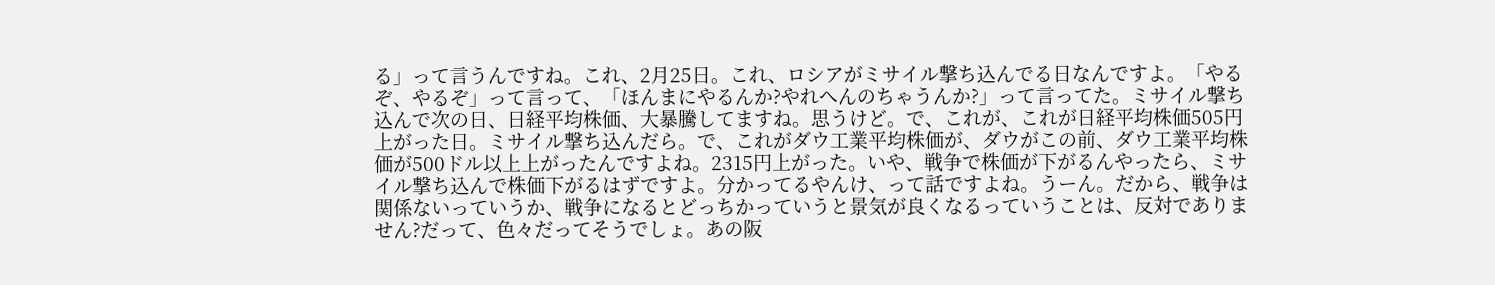る」って言うんですね。これ、2月25日。これ、ロシアがミサイル撃ち込んでる日なんですよ。「やるぞ、やるぞ」って言って、「ほんまにやるんか?やれへんのちゃうんか?」って言ってた。ミサイル撃ち込んで次の日、日経平均株価、大暴騰してますね。思うけど。で、これが、これが日経平均株価505円上がった日。ミサイル撃ち込んだら。で、これがダウ工業平均株価が、ダウがこの前、ダウ工業平均株価が500ドル以上上がったんですよね。2315円上がった。いや、戦争で株価が下がるんやったら、ミサイル撃ち込んで株価下がるはずですよ。分かってるやんけ、って話ですよね。うーん。だから、戦争は関係ないっていうか、戦争になるとどっちかっていうと景気が良くなるっていうことは、反対でありません?だって、色々だってそうでしょ。あの阪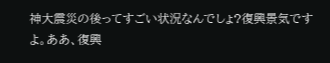神大震災の後ってすごい状況なんでしょ?復興景気ですよ。ああ、復興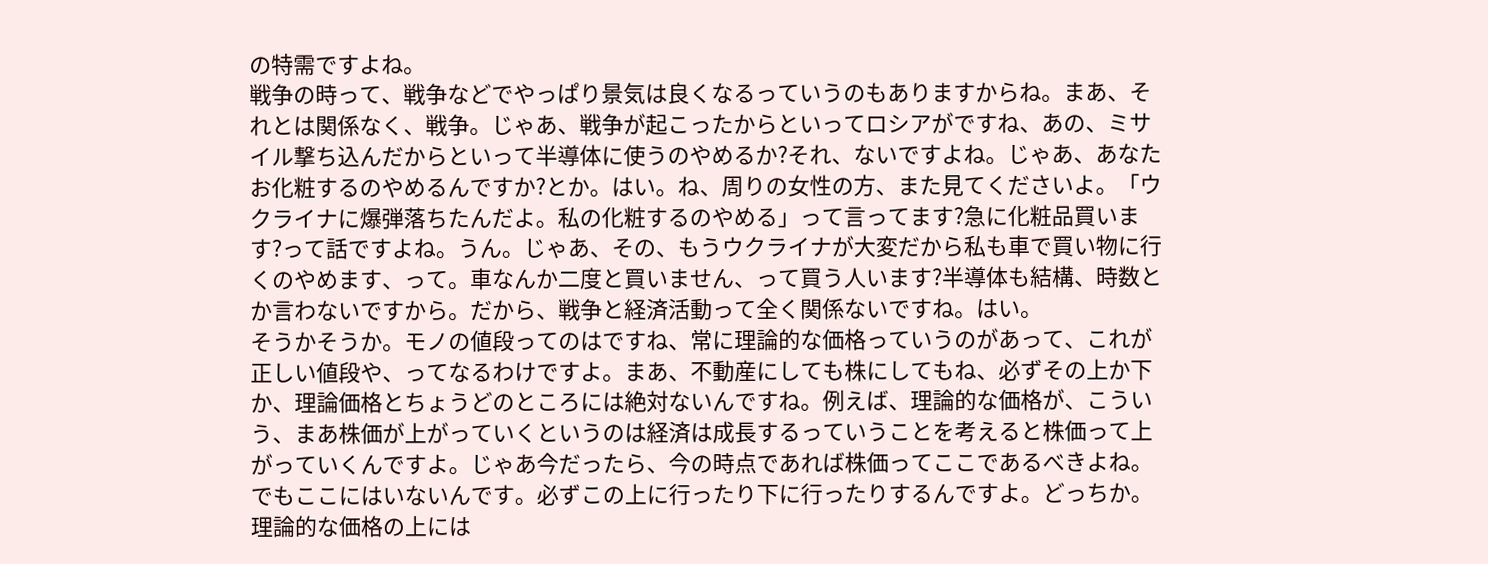の特需ですよね。
戦争の時って、戦争などでやっぱり景気は良くなるっていうのもありますからね。まあ、それとは関係なく、戦争。じゃあ、戦争が起こったからといってロシアがですね、あの、ミサイル撃ち込んだからといって半導体に使うのやめるか?それ、ないですよね。じゃあ、あなたお化粧するのやめるんですか?とか。はい。ね、周りの女性の方、また見てくださいよ。「ウクライナに爆弾落ちたんだよ。私の化粧するのやめる」って言ってます?急に化粧品買います?って話ですよね。うん。じゃあ、その、もうウクライナが大変だから私も車で買い物に行くのやめます、って。車なんか二度と買いません、って買う人います?半導体も結構、時数とか言わないですから。だから、戦争と経済活動って全く関係ないですね。はい。
そうかそうか。モノの値段ってのはですね、常に理論的な価格っていうのがあって、これが正しい値段や、ってなるわけですよ。まあ、不動産にしても株にしてもね、必ずその上か下か、理論価格とちょうどのところには絶対ないんですね。例えば、理論的な価格が、こういう、まあ株価が上がっていくというのは経済は成長するっていうことを考えると株価って上がっていくんですよ。じゃあ今だったら、今の時点であれば株価ってここであるべきよね。でもここにはいないんです。必ずこの上に行ったり下に行ったりするんですよ。どっちか。理論的な価格の上には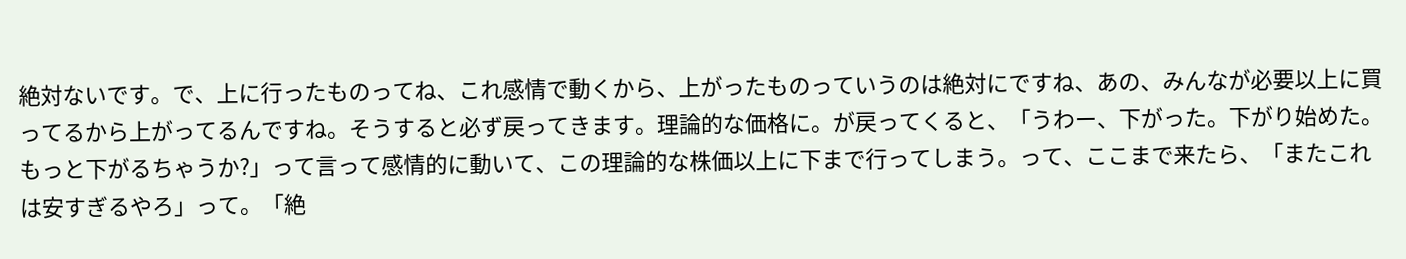絶対ないです。で、上に行ったものってね、これ感情で動くから、上がったものっていうのは絶対にですね、あの、みんなが必要以上に買ってるから上がってるんですね。そうすると必ず戻ってきます。理論的な価格に。が戻ってくると、「うわー、下がった。下がり始めた。もっと下がるちゃうか?」って言って感情的に動いて、この理論的な株価以上に下まで行ってしまう。って、ここまで来たら、「またこれは安すぎるやろ」って。「絶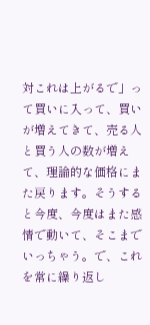対これは上がるで」って買いに入って、買いが増えてきて、売る人と買う人の数が増えて、理論的な価格にまた戻ります。そうすると今度、今度はまた感情で動いて、そこまでいっちゃう。で、これを常に繰り返し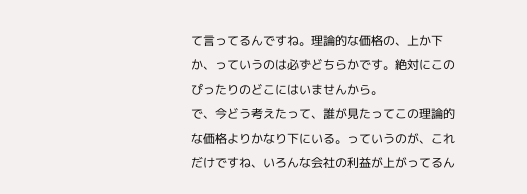て言ってるんですね。理論的な価格の、上か下か、っていうのは必ずどちらかです。絶対にこのぴったりのどこにはいませんから。
で、今どう考えたって、誰が見たってこの理論的な価格よりかなり下にいる。っていうのが、これだけですね、いろんな会社の利益が上がってるん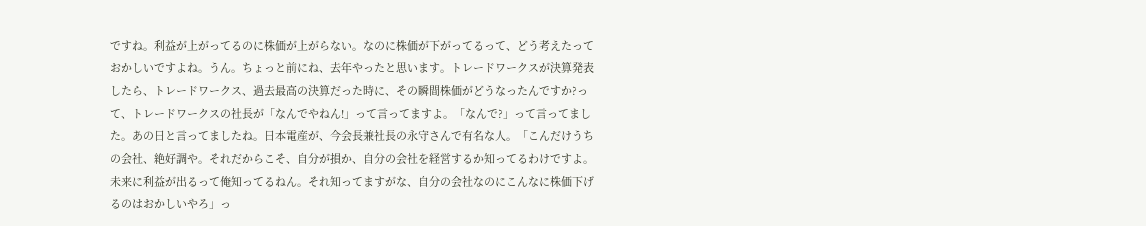ですね。利益が上がってるのに株価が上がらない。なのに株価が下がってるって、どう考えたっておかしいですよね。うん。ちょっと前にね、去年やったと思います。トレードワークスが決算発表したら、トレードワークス、過去最高の決算だった時に、その瞬間株価がどうなったんですか?って、トレードワークスの社長が「なんでやねん!」って言ってますよ。「なんで?」って言ってました。あの日と言ってましたね。日本電産が、今会長兼社長の永守さんで有名な人。「こんだけうちの会社、絶好調や。それだからこそ、自分が損か、自分の会社を経営するか知ってるわけですよ。未来に利益が出るって俺知ってるねん。それ知ってますがな、自分の会社なのにこんなに株価下げるのはおかしいやろ」っ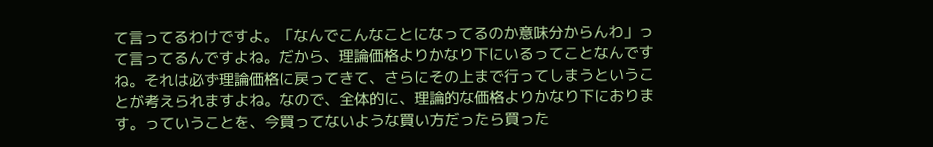て言ってるわけですよ。「なんでこんなことになってるのか意味分からんわ」って言ってるんですよね。だから、理論価格よりかなり下にいるってことなんですね。それは必ず理論価格に戻ってきて、さらにその上まで行ってしまうということが考えられますよね。なので、全体的に、理論的な価格よりかなり下におります。っていうことを、今買ってないような買い方だったら買った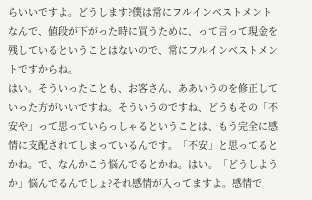らいいですよ。どうします?僕は常にフルインベストメントなんで、値段が下がった時に買うために、って言って現金を残しているということはないので、常にフルインベストメントですからね。
はい。そういったことも、お客さん、ああいうのを修正していった方がいいですね。そういうのですね、どうもその「不安や」って思っていらっしゃるということは、もう完全に感情に支配されてしまっているんです。「不安」と思ってるとかね。で、なんかこう悩んでるとかね。はい。「どうしようか」悩んでるんでしょ?それ感情が入ってますよ。感情で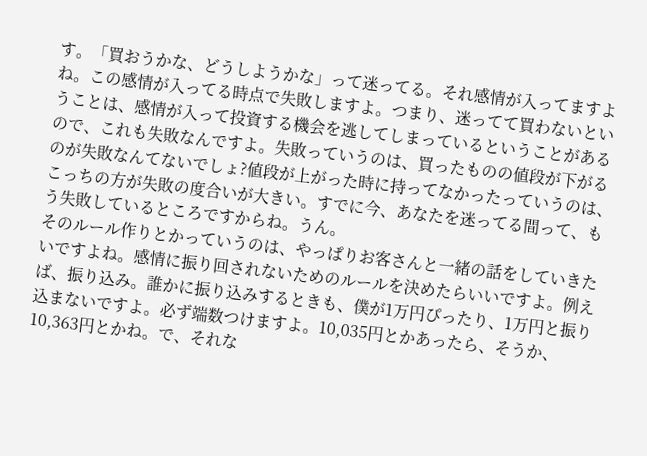す。「買おうかな、どうしようかな」って迷ってる。それ感情が入ってますよね。この感情が入ってる時点で失敗しますよ。つまり、迷ってて買わないということは、感情が入って投資する機会を逃してしまっているということがあるので、これも失敗なんですよ。失敗っていうのは、買ったものの値段が下がるのが失敗なんてないでしょ?値段が上がった時に持ってなかったっていうのは、こっちの方が失敗の度合いが大きい。すでに今、あなたを迷ってる間って、もう失敗しているところですからね。うん。
そのルール作りとかっていうのは、やっぱりお客さんと一緒の話をしていきたいですよね。感情に振り回されないためのルールを決めたらいいですよ。例えば、振り込み。誰かに振り込みするときも、僕が1万円ぴったり、1万円と振り込まないですよ。必ず端数つけますよ。10,035円とかあったら、そうか、10,363円とかね。で、それな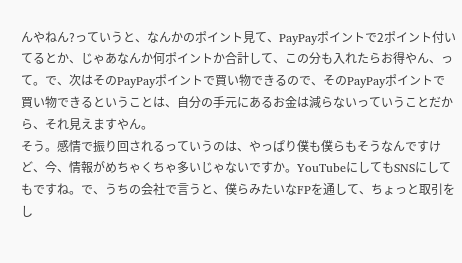んやねん?っていうと、なんかのポイント見て、PayPayポイントで2ポイント付いてるとか、じゃあなんか何ポイントか合計して、この分も入れたらお得やん、って。で、次はそのPayPayポイントで買い物できるので、そのPayPayポイントで買い物できるということは、自分の手元にあるお金は減らないっていうことだから、それ見えますやん。
そう。感情で振り回されるっていうのは、やっぱり僕も僕らもそうなんですけど、今、情報がめちゃくちゃ多いじゃないですか。YouTubeにしてもSNSにしてもですね。で、うちの会社で言うと、僕らみたいなFPを通して、ちょっと取引をし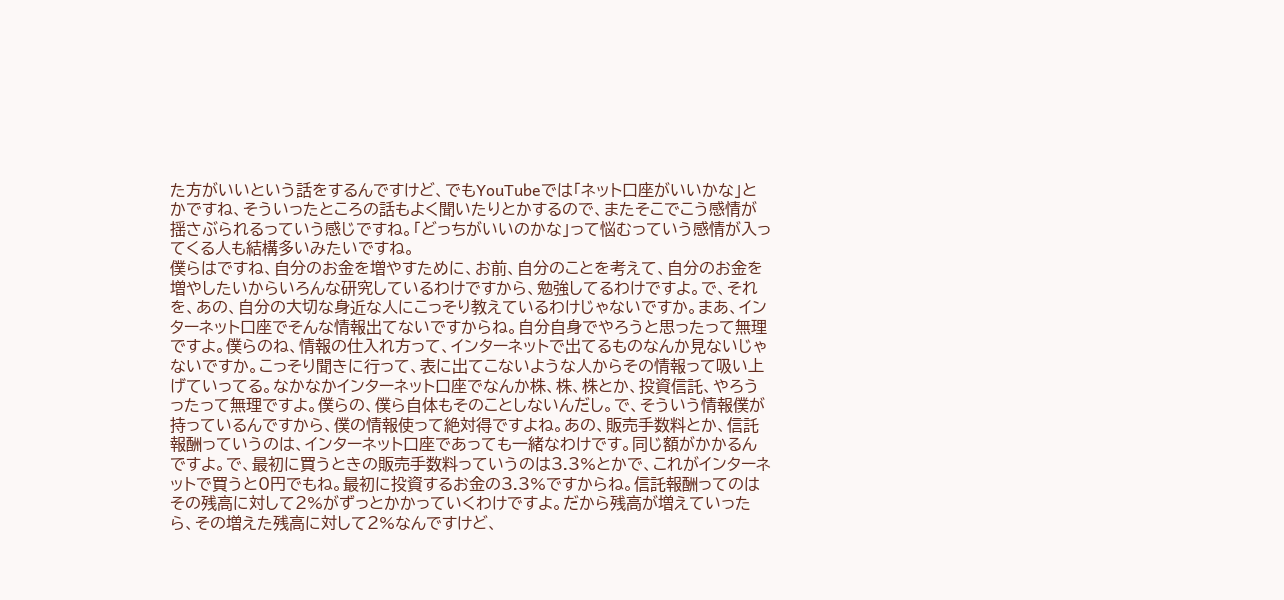た方がいいという話をするんですけど、でもYouTubeでは「ネット口座がいいかな」とかですね、そういったところの話もよく聞いたりとかするので、またそこでこう感情が揺さぶられるっていう感じですね。「どっちがいいのかな」って悩むっていう感情が入ってくる人も結構多いみたいですね。
僕らはですね、自分のお金を増やすために、お前、自分のことを考えて、自分のお金を増やしたいからいろんな研究しているわけですから、勉強してるわけですよ。で、それを、あの、自分の大切な身近な人にこっそり教えているわけじゃないですか。まあ、インターネット口座でそんな情報出てないですからね。自分自身でやろうと思ったって無理ですよ。僕らのね、情報の仕入れ方って、インターネットで出てるものなんか見ないじゃないですか。こっそり聞きに行って、表に出てこないような人からその情報って吸い上げていってる。なかなかインターネット口座でなんか株、株、株とか、投資信託、やろうったって無理ですよ。僕らの、僕ら自体もそのことしないんだし。で、そういう情報僕が持っているんですから、僕の情報使って絶対得ですよね。あの、販売手数料とか、信託報酬っていうのは、インターネット口座であっても一緒なわけです。同じ額がかかるんですよ。で、最初に買うときの販売手数料っていうのは3.3%とかで、これがインターネットで買うと0円でもね。最初に投資するお金の3.3%ですからね。信託報酬ってのはその残高に対して2%がずっとかかっていくわけですよ。だから残高が増えていったら、その増えた残高に対して2%なんですけど、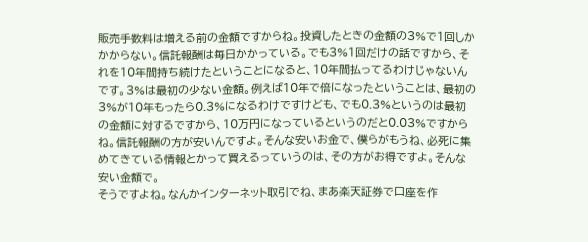販売手数料は増える前の金額ですからね。投資したときの金額の3%で1回しかかからない。信託報酬は毎日かかっている。でも3%1回だけの話ですから、それを10年間持ち続けたということになると、10年間払ってるわけじゃないんです。3%は最初の少ない金額。例えば10年で倍になったということは、最初の3%が10年もったら0.3%になるわけですけども、でも0.3%というのは最初の金額に対するですから、10万円になっているというのだと0.03%ですからね。信託報酬の方が安いんですよ。そんな安いお金で、僕らがもうね、必死に集めてきている情報とかって買えるっていうのは、その方がお得ですよ。そんな安い金額で。
そうですよね。なんかインターネット取引でね、まあ楽天証券で口座を作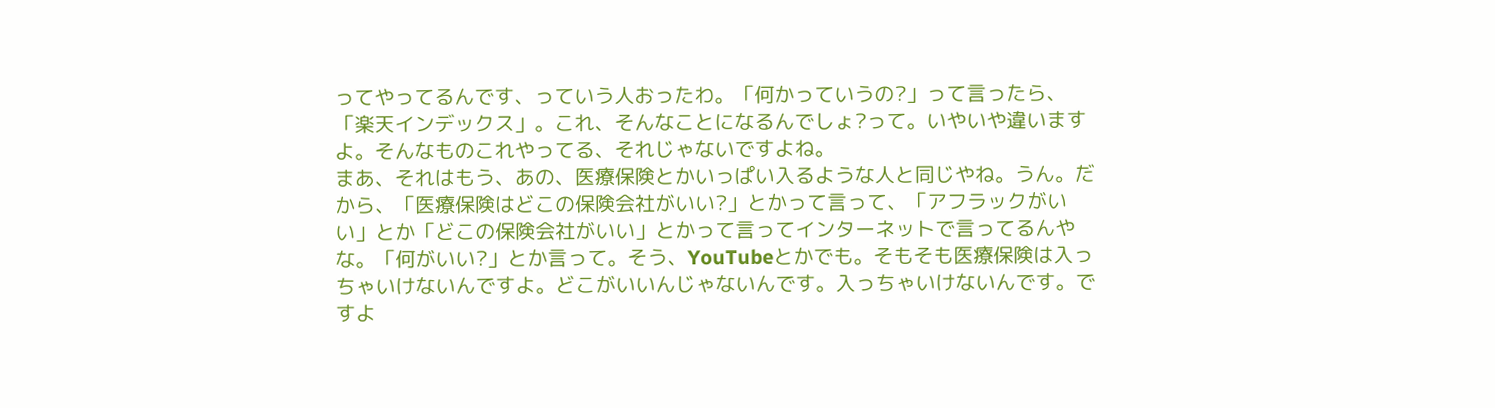ってやってるんです、っていう人おったわ。「何かっていうの?」って言ったら、「楽天インデックス」。これ、そんなことになるんでしょ?って。いやいや違いますよ。そんなものこれやってる、それじゃないですよね。
まあ、それはもう、あの、医療保険とかいっぱい入るような人と同じやね。うん。だから、「医療保険はどこの保険会社がいい?」とかって言って、「アフラックがいい」とか「どこの保険会社がいい」とかって言ってインターネットで言ってるんやな。「何がいい?」とか言って。そう、YouTubeとかでも。そもそも医療保険は入っちゃいけないんですよ。どこがいいんじゃないんです。入っちゃいけないんです。ですよ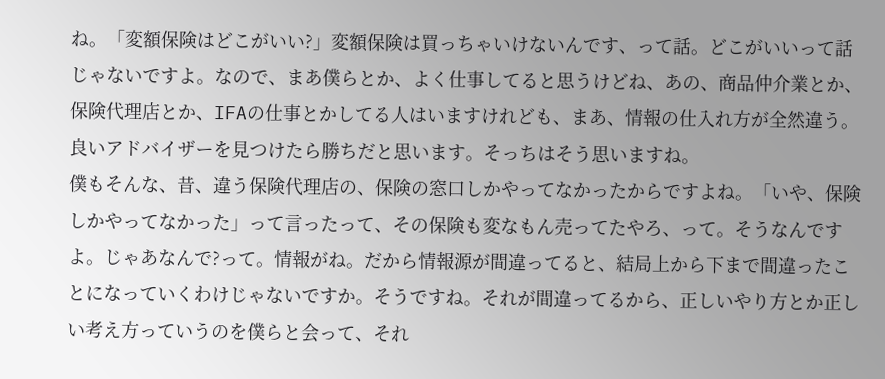ね。「変額保険はどこがいい?」変額保険は買っちゃいけないんです、って話。どこがいいって話じゃないですよ。なので、まあ僕らとか、よく仕事してると思うけどね、あの、商品仲介業とか、保険代理店とか、IFAの仕事とかしてる人はいますけれども、まあ、情報の仕入れ方が全然違う。良いアドバイザーを見つけたら勝ちだと思います。そっちはそう思いますね。
僕もそんな、昔、違う保険代理店の、保険の窓口しかやってなかったからですよね。「いや、保険しかやってなかった」って言ったって、その保険も変なもん売ってたやろ、って。そうなんですよ。じゃあなんで?って。情報がね。だから情報源が間違ってると、結局上から下まで間違ったことになっていくわけじゃないですか。そうですね。それが間違ってるから、正しいやり方とか正しい考え方っていうのを僕らと会って、それ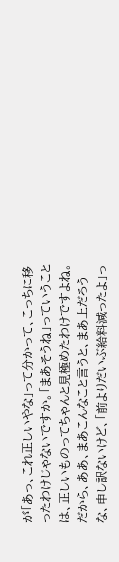が「あっ、これ正しいやな」って分かって、こっちに移ったわけじゃないですか。「まあそうね」っていうことは、正しいものってちゃんと見極めたわけですよね。だから、ああ、まあこんなこと言うと、まあ上だろうな、申し訳ないけど、「前よりだいぶ給料減ったよ」っ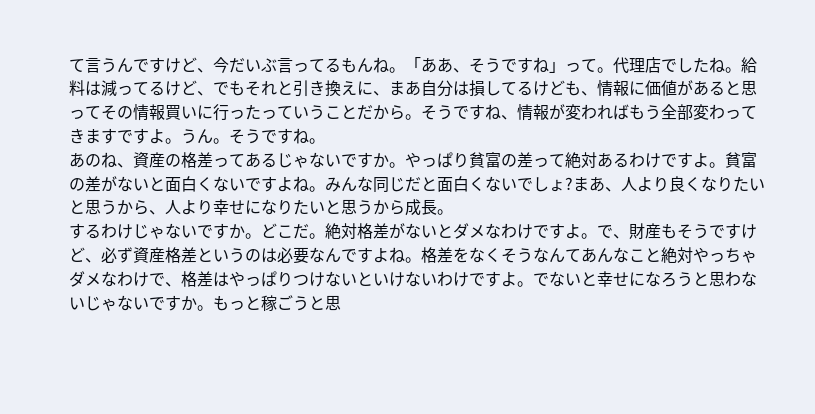て言うんですけど、今だいぶ言ってるもんね。「ああ、そうですね」って。代理店でしたね。給料は減ってるけど、でもそれと引き換えに、まあ自分は損してるけども、情報に価値があると思ってその情報買いに行ったっていうことだから。そうですね、情報が変わればもう全部変わってきますですよ。うん。そうですね。
あのね、資産の格差ってあるじゃないですか。やっぱり貧富の差って絶対あるわけですよ。貧富の差がないと面白くないですよね。みんな同じだと面白くないでしょ?まあ、人より良くなりたいと思うから、人より幸せになりたいと思うから成長。
するわけじゃないですか。どこだ。絶対格差がないとダメなわけですよ。で、財産もそうですけど、必ず資産格差というのは必要なんですよね。格差をなくそうなんてあんなこと絶対やっちゃダメなわけで、格差はやっぱりつけないといけないわけですよ。でないと幸せになろうと思わないじゃないですか。もっと稼ごうと思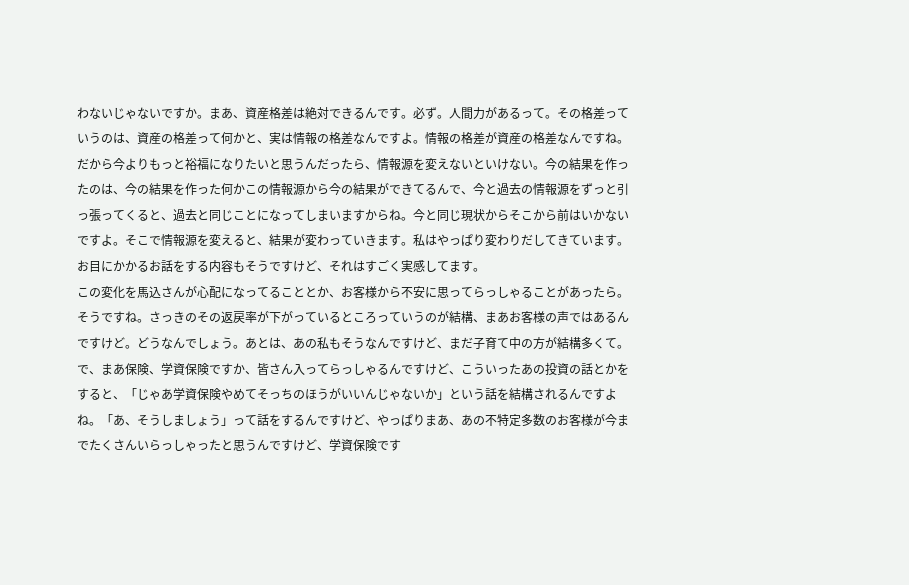わないじゃないですか。まあ、資産格差は絶対できるんです。必ず。人間力があるって。その格差っていうのは、資産の格差って何かと、実は情報の格差なんですよ。情報の格差が資産の格差なんですね。
だから今よりもっと裕福になりたいと思うんだったら、情報源を変えないといけない。今の結果を作ったのは、今の結果を作った何かこの情報源から今の結果ができてるんで、今と過去の情報源をずっと引っ張ってくると、過去と同じことになってしまいますからね。今と同じ現状からそこから前はいかないですよ。そこで情報源を変えると、結果が変わっていきます。私はやっぱり変わりだしてきています。お目にかかるお話をする内容もそうですけど、それはすごく実感してます。
この変化を馬込さんが心配になってることとか、お客様から不安に思ってらっしゃることがあったら。そうですね。さっきのその返戻率が下がっているところっていうのが結構、まあお客様の声ではあるんですけど。どうなんでしょう。あとは、あの私もそうなんですけど、まだ子育て中の方が結構多くて。で、まあ保険、学資保険ですか、皆さん入ってらっしゃるんですけど、こういったあの投資の話とかをすると、「じゃあ学資保険やめてそっちのほうがいいんじゃないか」という話を結構されるんですよね。「あ、そうしましょう」って話をするんですけど、やっぱりまあ、あの不特定多数のお客様が今までたくさんいらっしゃったと思うんですけど、学資保険です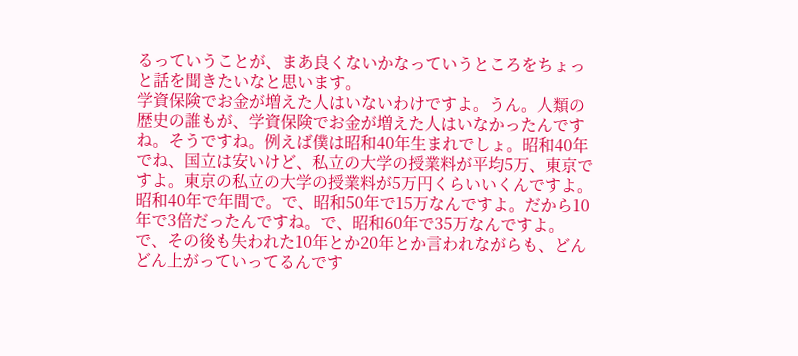るっていうことが、まあ良くないかなっていうところをちょっと話を聞きたいなと思います。
学資保険でお金が増えた人はいないわけですよ。うん。人類の歴史の誰もが、学資保険でお金が増えた人はいなかったんですね。そうですね。例えば僕は昭和40年生まれでしょ。昭和40年でね、国立は安いけど、私立の大学の授業料が平均5万、東京ですよ。東京の私立の大学の授業料が5万円くらいいくんですよ。昭和40年で年間で。で、昭和50年で15万なんですよ。だから10年で3倍だったんですね。で、昭和60年で35万なんですよ。で、その後も失われた10年とか20年とか言われながらも、どんどん上がっていってるんです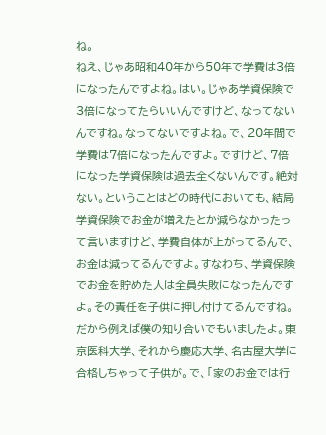ね。
ねえ、じゃあ昭和40年から50年で学費は3倍になったんですよね。はい。じゃあ学資保険で3倍になってたらいいんですけど、なってないんですね。なってないですよね。で、20年間で学費は7倍になったんですよ。ですけど、7倍になった学資保険は過去全くないんです。絶対ない。ということはどの時代においても、結局学資保険でお金が増えたとか減らなかったって言いますけど、学費自体が上がってるんで、お金は減ってるんですよ。すなわち、学資保険でお金を貯めた人は全員失敗になったんですよ。その責任を子供に押し付けてるんですね。
だから例えば僕の知り合いでもいましたよ。東京医科大学、それから慶応大学、名古屋大学に合格しちゃって子供が。で、「家のお金では行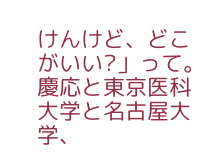けんけど、どこがいい?」って。慶応と東京医科大学と名古屋大学、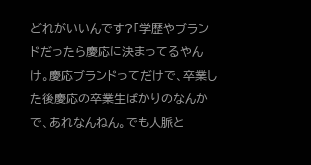どれがいいんです?「学歴やブランドだったら慶応に決まってるやんけ。慶応ブランドってだけで、卒業した後慶応の卒業生ばかりのなんかで、あれなんねん。でも人脈と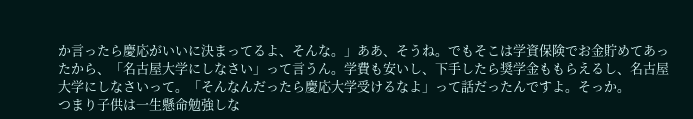か言ったら慶応がいいに決まってるよ、そんな。」ああ、そうね。でもそこは学資保険でお金貯めてあったから、「名古屋大学にしなさい」って言うん。学費も安いし、下手したら奨学金ももらえるし、名古屋大学にしなさいって。「そんなんだったら慶応大学受けるなよ」って話だったんですよ。そっか。
つまり子供は一生懸命勉強しな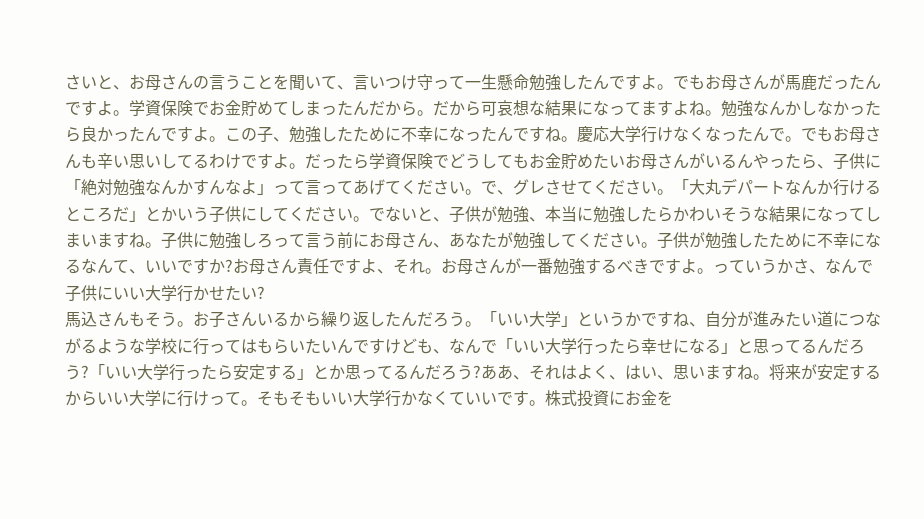さいと、お母さんの言うことを聞いて、言いつけ守って一生懸命勉強したんですよ。でもお母さんが馬鹿だったんですよ。学資保険でお金貯めてしまったんだから。だから可哀想な結果になってますよね。勉強なんかしなかったら良かったんですよ。この子、勉強したために不幸になったんですね。慶応大学行けなくなったんで。でもお母さんも辛い思いしてるわけですよ。だったら学資保険でどうしてもお金貯めたいお母さんがいるんやったら、子供に「絶対勉強なんかすんなよ」って言ってあげてください。で、グレさせてください。「大丸デパートなんか行けるところだ」とかいう子供にしてください。でないと、子供が勉強、本当に勉強したらかわいそうな結果になってしまいますね。子供に勉強しろって言う前にお母さん、あなたが勉強してください。子供が勉強したために不幸になるなんて、いいですか?お母さん責任ですよ、それ。お母さんが一番勉強するべきですよ。っていうかさ、なんで子供にいい大学行かせたい?
馬込さんもそう。お子さんいるから繰り返したんだろう。「いい大学」というかですね、自分が進みたい道につながるような学校に行ってはもらいたいんですけども、なんで「いい大学行ったら幸せになる」と思ってるんだろう?「いい大学行ったら安定する」とか思ってるんだろう?ああ、それはよく、はい、思いますね。将来が安定するからいい大学に行けって。そもそもいい大学行かなくていいです。株式投資にお金を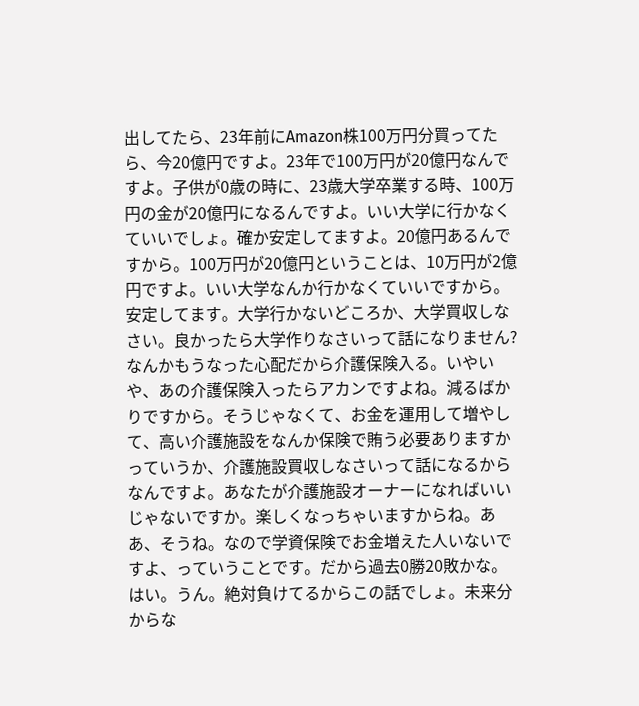出してたら、23年前にAmazon株100万円分買ってたら、今20億円ですよ。23年で100万円が20億円なんですよ。子供が0歳の時に、23歳大学卒業する時、100万円の金が20億円になるんですよ。いい大学に行かなくていいでしょ。確か安定してますよ。20億円あるんですから。100万円が20億円ということは、10万円が2億円ですよ。いい大学なんか行かなくていいですから。安定してます。大学行かないどころか、大学買収しなさい。良かったら大学作りなさいって話になりません?
なんかもうなった心配だから介護保険入る。いやいや、あの介護保険入ったらアカンですよね。減るばかりですから。そうじゃなくて、お金を運用して増やして、高い介護施設をなんか保険で賄う必要ありますかっていうか、介護施設買収しなさいって話になるからなんですよ。あなたが介護施設オーナーになればいいじゃないですか。楽しくなっちゃいますからね。ああ、そうね。なので学資保険でお金増えた人いないですよ、っていうことです。だから過去0勝20敗かな。はい。うん。絶対負けてるからこの話でしょ。未来分からな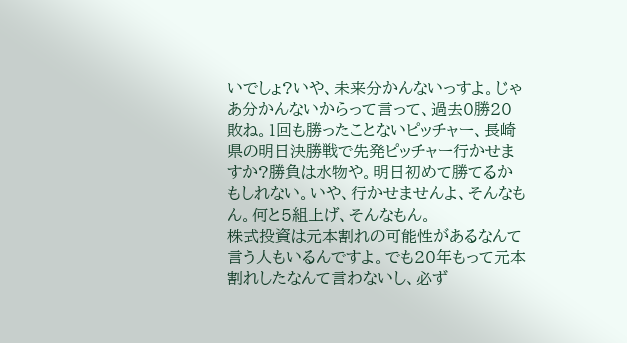いでしょ?いや、未来分かんないっすよ。じゃあ分かんないからって言って、過去0勝20敗ね。1回も勝ったことないピッチャー、長崎県の明日決勝戦で先発ピッチャー行かせますか?勝負は水物や。明日初めて勝てるかもしれない。いや、行かせませんよ、そんなもん。何と5組上げ、そんなもん。
株式投資は元本割れの可能性があるなんて言う人もいるんですよ。でも20年もって元本割れしたなんて言わないし、必ず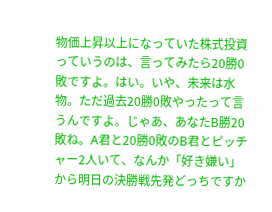物価上昇以上になっていた株式投資っていうのは、言ってみたら20勝0敗ですよ。はい。いや、未来は水物。ただ過去20勝0敗やったって言うんですよ。じゃあ、あなたB勝20敗ね。A君と20勝0敗のB君とピッチャー2人いて、なんか「好き嫌い」から明日の決勝戦先発どっちですか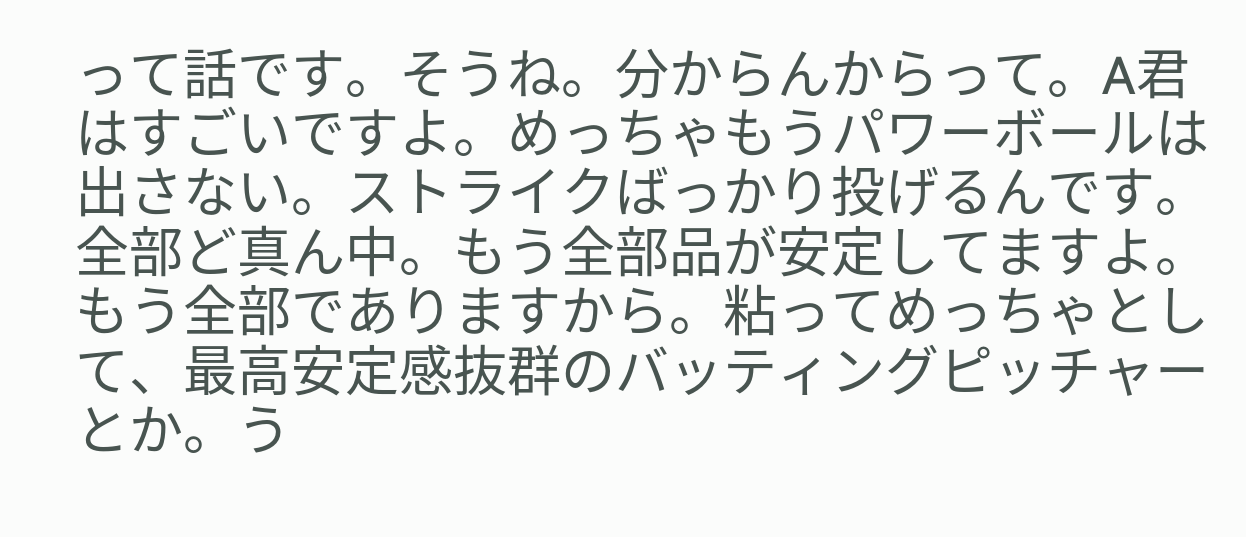って話です。そうね。分からんからって。A君はすごいですよ。めっちゃもうパワーボールは出さない。ストライクばっかり投げるんです。全部ど真ん中。もう全部品が安定してますよ。もう全部でありますから。粘ってめっちゃとして、最高安定感抜群のバッティングピッチャーとか。う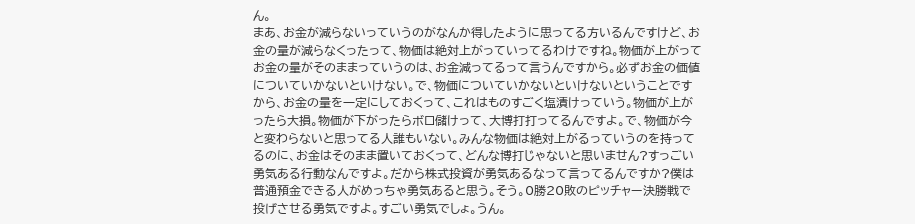ん。
まあ、お金が減らないっていうのがなんか得したように思ってる方いるんですけど、お金の量が減らなくったって、物価は絶対上がっていってるわけですね。物価が上がってお金の量がそのままっていうのは、お金減ってるって言うんですから。必ずお金の価値についていかないといけない。で、物価についていかないといけないということですから、お金の量を一定にしておくって、これはものすごく塩漬けっていう。物価が上がったら大損。物価が下がったらボロ儲けって、大博打打ってるんですよ。で、物価が今と変わらないと思ってる人誰もいない。みんな物価は絶対上がるっていうのを持ってるのに、お金はそのまま置いておくって、どんな博打じゃないと思いません?すっごい勇気ある行動なんですよ。だから株式投資が勇気あるなって言ってるんですか?僕は普通預金できる人がめっちゃ勇気あると思う。そう。0勝20敗のピッチャー決勝戦で投げさせる勇気ですよ。すごい勇気でしょ。うん。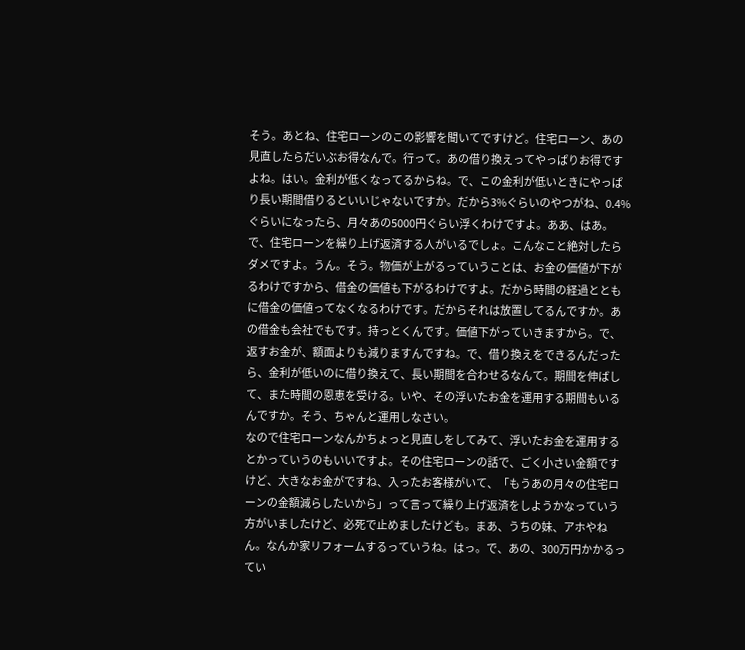そう。あとね、住宅ローンのこの影響を聞いてですけど。住宅ローン、あの見直したらだいぶお得なんで。行って。あの借り換えってやっぱりお得ですよね。はい。金利が低くなってるからね。で、この金利が低いときにやっぱり長い期間借りるといいじゃないですか。だから3%ぐらいのやつがね、0.4%ぐらいになったら、月々あの5000円ぐらい浮くわけですよ。ああ、はあ。で、住宅ローンを繰り上げ返済する人がいるでしょ。こんなこと絶対したらダメですよ。うん。そう。物価が上がるっていうことは、お金の価値が下がるわけですから、借金の価値も下がるわけですよ。だから時間の経過とともに借金の価値ってなくなるわけです。だからそれは放置してるんですか。あの借金も会社でもです。持っとくんです。価値下がっていきますから。で、返すお金が、額面よりも減りますんですね。で、借り換えをできるんだったら、金利が低いのに借り換えて、長い期間を合わせるなんて。期間を伸ばして、また時間の恩恵を受ける。いや、その浮いたお金を運用する期間もいるんですか。そう、ちゃんと運用しなさい。
なので住宅ローンなんかちょっと見直しをしてみて、浮いたお金を運用するとかっていうのもいいですよ。その住宅ローンの話で、ごく小さい金額ですけど、大きなお金がですね、入ったお客様がいて、「もうあの月々の住宅ローンの金額減らしたいから」って言って繰り上げ返済をしようかなっていう方がいましたけど、必死で止めましたけども。まあ、うちの妹、アホやねん。なんか家リフォームするっていうね。はっ。で、あの、300万円かかるってい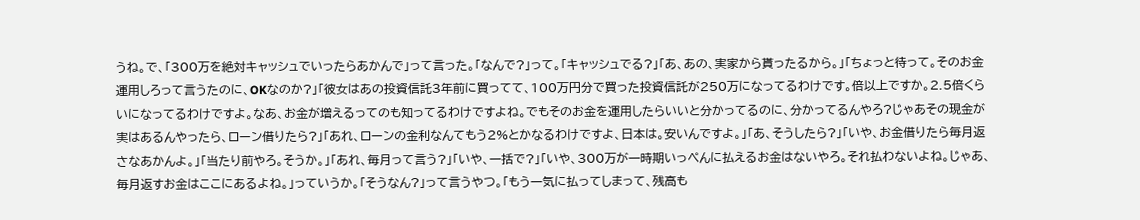うね。で、「300万を絶対キャッシュでいったらあかんで」って言った。「なんで?」って。「キャッシュでる?」「あ、あの、実家から貰ったるから。」「ちょっと待って。そのお金運用しろって言うたのに、OKなのか?」「彼女はあの投資信託3年前に買ってて、100万円分で買った投資信託が250万になってるわけです。倍以上ですか。2.5倍くらいになってるわけですよ。なあ、お金が増えるってのも知ってるわけですよね。でもそのお金を運用したらいいと分かってるのに、分かってるんやろ?じゃあその現金が実はあるんやったら、ローン借りたら?」「あれ、ローンの金利なんてもう2%とかなるわけですよ、日本は。安いんですよ。」「あ、そうしたら?」「いや、お金借りたら毎月返さなあかんよ。」「当たり前やろ。そうか。」「あれ、毎月って言う?」「いや、一括で?」「いや、300万が一時期いっぺんに払えるお金はないやろ。それ払わないよね。じゃあ、毎月返すお金はここにあるよね。」っていうか。「そうなん?」って言うやつ。「もう一気に払ってしまって、残高も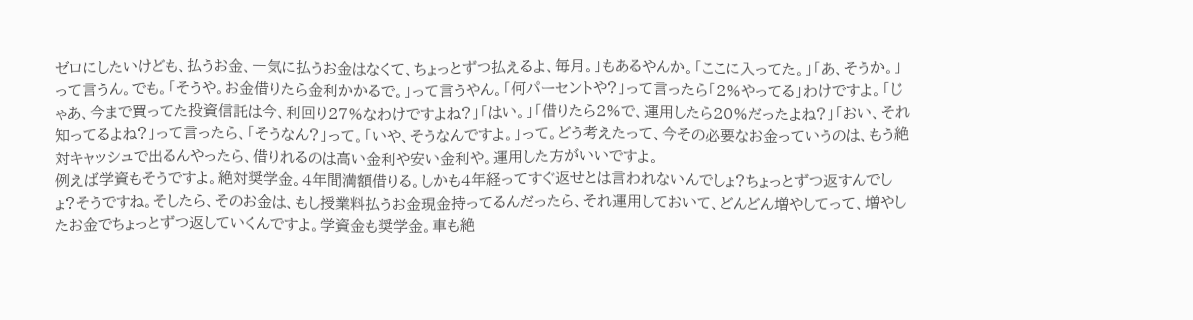ゼロにしたいけども、払うお金、一気に払うお金はなくて、ちょっとずつ払えるよ、毎月。」もあるやんか。「ここに入ってた。」「あ、そうか。」って言うん。でも。「そうや。お金借りたら金利かかるで。」って言うやん。「何パーセントや?」って言ったら「2%やってる」わけですよ。「じゃあ、今まで買ってた投資信託は今、利回り27%なわけですよね?」「はい。」「借りたら2%で、運用したら20%だったよね?」「おい、それ知ってるよね?」って言ったら、「そうなん?」って。「いや、そうなんですよ。」って。どう考えたって、今その必要なお金っていうのは、もう絶対キャッシュで出るんやったら、借りれるのは高い金利や安い金利や。運用した方がいいですよ。
例えば学資もそうですよ。絶対奨学金。4年間満額借りる。しかも4年経ってすぐ返せとは言われないんでしょ?ちょっとずつ返すんでしょ?そうですね。そしたら、そのお金は、もし授業料払うお金現金持ってるんだったら、それ運用しておいて、どんどん増やしてって、増やしたお金でちょっとずつ返していくんですよ。学資金も奨学金。車も絶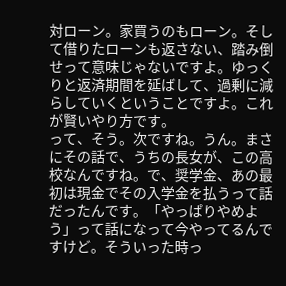対ローン。家買うのもローン。そして借りたローンも返さない、踏み倒せって意味じゃないですよ。ゆっくりと返済期間を延ばして、過剰に減らしていくということですよ。これが賢いやり方です。
って、そう。次ですね。うん。まさにその話で、うちの長女が、この高校なんですね。で、奨学金、あの最初は現金でその入学金を払うって話だったんです。「やっぱりやめよう」って話になって今やってるんですけど。そういった時っ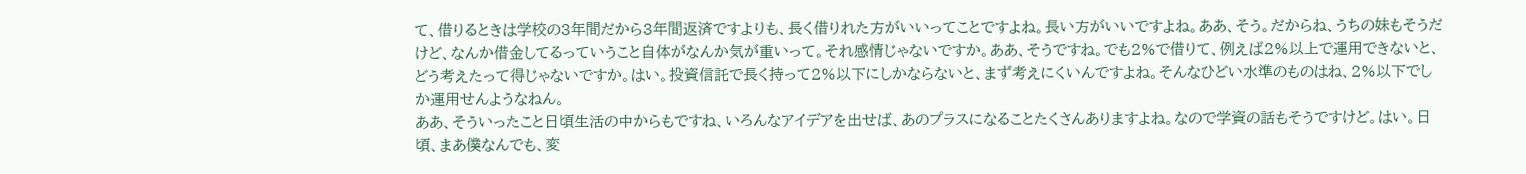て、借りるときは学校の3年間だから3年間返済ですよりも、長く借りれた方がいいってことですよね。長い方がいいですよね。ああ、そう。だからね、うちの妹もそうだけど、なんか借金してるっていうこと自体がなんか気が重いって。それ感情じゃないですか。ああ、そうですね。でも2%で借りて、例えば2%以上で運用できないと、どう考えたって得じゃないですか。はい。投資信託で長く持って2%以下にしかならないと、まず考えにくいんですよね。そんなひどい水準のものはね、2%以下でしか運用せんようなねん。
ああ、そういったこと日頃生活の中からもですね、いろんなアイデアを出せば、あのプラスになることたくさんありますよね。なので学資の話もそうですけど。はい。日頃、まあ僕なんでも、変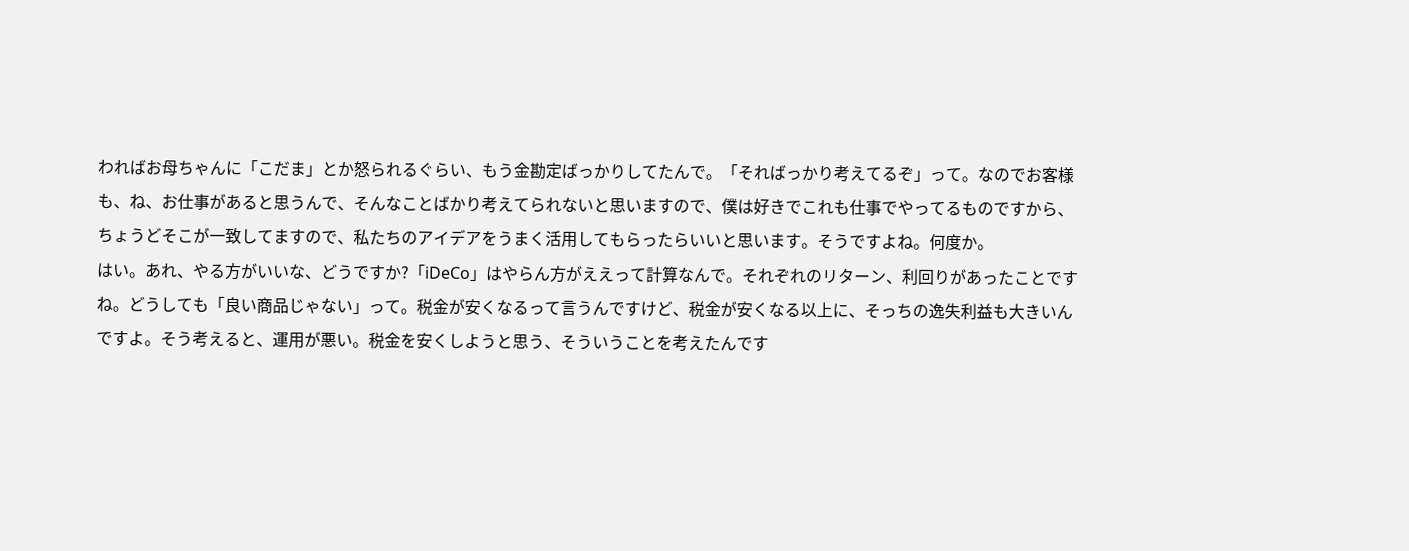わればお母ちゃんに「こだま」とか怒られるぐらい、もう金勘定ばっかりしてたんで。「そればっかり考えてるぞ」って。なのでお客様も、ね、お仕事があると思うんで、そんなことばかり考えてられないと思いますので、僕は好きでこれも仕事でやってるものですから、ちょうどそこが一致してますので、私たちのアイデアをうまく活用してもらったらいいと思います。そうですよね。何度か。
はい。あれ、やる方がいいな、どうですか?「iDeCo」はやらん方がええって計算なんで。それぞれのリターン、利回りがあったことですね。どうしても「良い商品じゃない」って。税金が安くなるって言うんですけど、税金が安くなる以上に、そっちの逸失利益も大きいんですよ。そう考えると、運用が悪い。税金を安くしようと思う、そういうことを考えたんです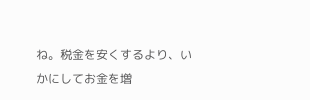ね。税金を安くするより、いかにしてお金を増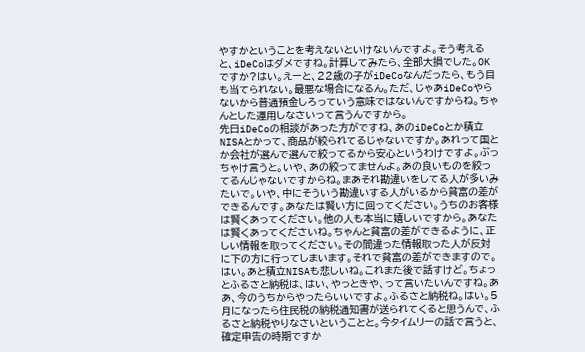やすかということを考えないといけないんですよ。そう考えると、iDeCoはダメですね。計算してみたら、全部大損でした。OKですか?はい。えーと、22歳の子がiDeCoなんだったら、もう目も当てられない。最悪な場合になるん。ただ、じゃあiDeCoやらないから普通預金しろっていう意味ではないんですからね。ちゃんとした運用しなさいって言うんですから。
先日iDeCoの相談があった方がですね、あのiDeCoとか積立NISAとかって、商品が絞られてるじゃないですか。あれって国とか会社が選んで選んで絞ってるから安心というわけですよ。ぶっちゃけ言うと。いや、あの絞ってませんよ。あの良いものを絞ってるんじゃないですからね。まあそれ勘違いをしてる人が多いみたいで。いや、中にそういう勘違いする人がいるから貧富の差ができるんです。あなたは賢い方に回ってください。うちのお客様は賢くあってください。他の人も本当に嬉しいですから。あなたは賢くあってくださいね。ちゃんと貧富の差ができるように、正しい情報を取ってください。その間違った情報取った人が反対に下の方に行ってしまいます。それで貧富の差ができますので。
はい。あと積立NISAも悲しいね。これまた後で話すけど。ちょっとふるさと納税は、はい、やっときや、って言いたいんですね。ああ、今のうちからやったらいいですよ。ふるさと納税ね。はい。5月になったら住民税の納税通知書が送られてくると思うんで、ふるさと納税やりなさいということと。今タイムリーの話で言うと、確定申告の時期ですか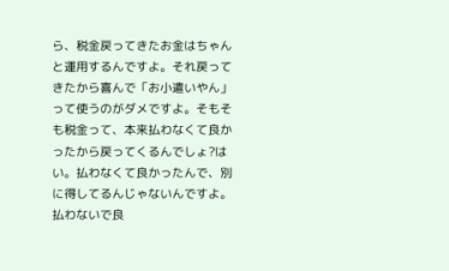ら、税金戻ってきたお金はちゃんと運用するんですよ。それ戻ってきたから喜んで「お小遣いやん」って使うのがダメですよ。そもそも税金って、本来払わなくて良かったから戻ってくるんでしょ?はい。払わなくて良かったんで、別に得してるんじゃないんですよ。払わないで良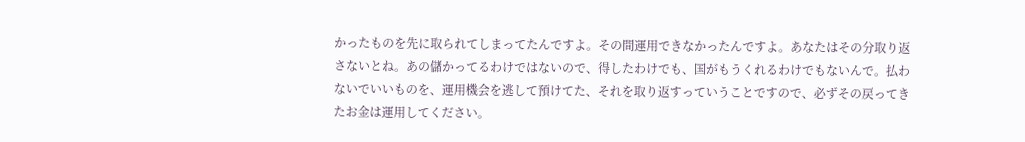かったものを先に取られてしまってたんですよ。その間運用できなかったんですよ。あなたはその分取り返さないとね。あの儲かってるわけではないので、得したわけでも、国がもうくれるわけでもないんで。払わないでいいものを、運用機会を逃して預けてた、それを取り返すっていうことですので、必ずその戻ってきたお金は運用してください。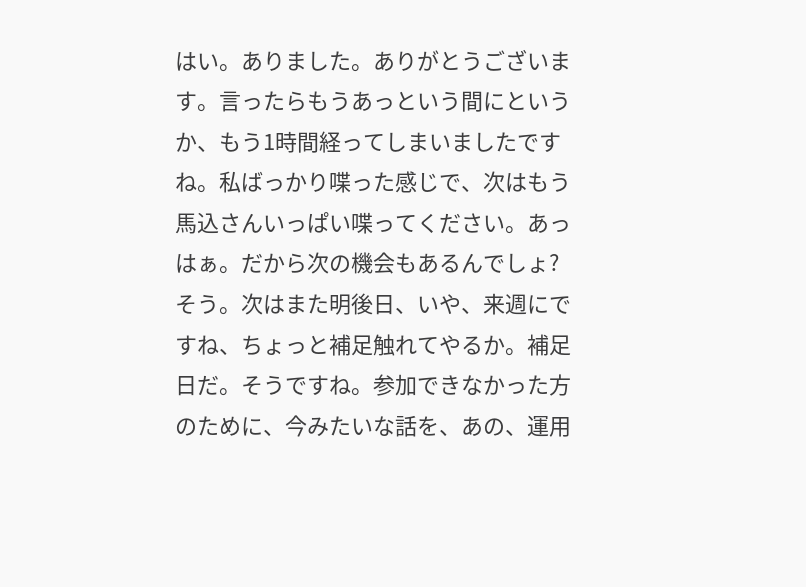はい。ありました。ありがとうございます。言ったらもうあっという間にというか、もう1時間経ってしまいましたですね。私ばっかり喋った感じで、次はもう馬込さんいっぱい喋ってください。あっはぁ。だから次の機会もあるんでしょ?そう。次はまた明後日、いや、来週にですね、ちょっと補足触れてやるか。補足日だ。そうですね。参加できなかった方のために、今みたいな話を、あの、運用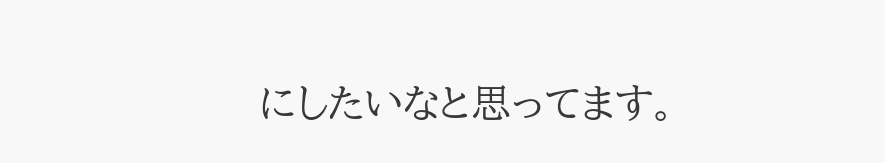にしたいなと思ってます。